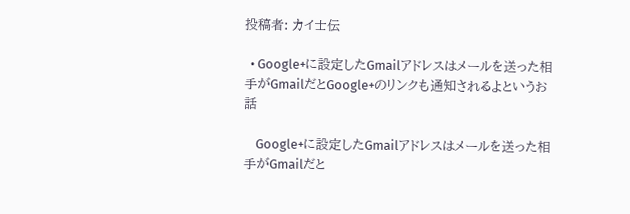投稿者: カイ士伝

  • Google+に設定したGmailアドレスはメールを送った相手がGmailだとGoogle+のリンクも通知されるよというお話

    Google+に設定したGmailアドレスはメールを送った相手がGmailだと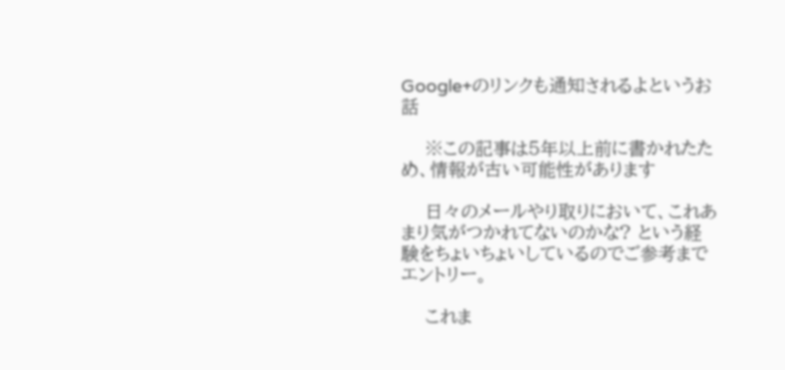Google+のリンクも通知されるよというお話

    ※この記事は5年以上前に書かれたため、情報が古い可能性があります

    日々のメールやり取りにおいて、これあまり気がつかれてないのかな? という経験をちょいちょいしているのでご参考までエントリー。

    これま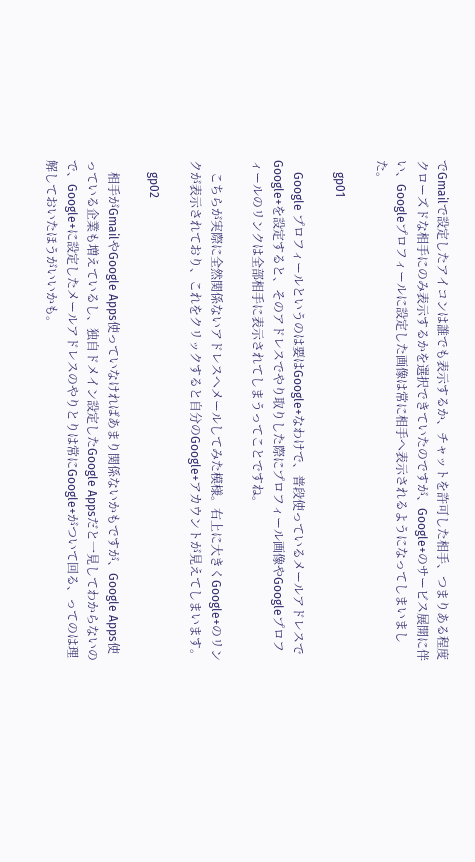でGmailで設定したアイコンは誰でも表示するか、チャットを許可した相手、つまりある程度クローズドな相手にのみ表示するかを選択できていたのですが、Google+のサービス展開に伴い、Googleプロフィールに設定した画像は常に相手へ表示されるようになってしまいました。

    gp01

    Google プロフィールというのは要はGoogle+なわけで、普段使っているメールアドレスでGoogle+を設定すると、そのアドレスでやり取りした際にプロフィール画像やGoogleプロフィールのリンクは全部相手に表示されてしまうってことですね。

    こちらが実際に全然関係ないアドレスへメールしてみた模様。右上に大きくGoogle+のリンクが表示されており、これをクリックすると自分のGoogle+アカウントが見えてしまいます。

    gp02

    相手がGmailやGoogle Apps使っていなければあまり関係ないかもですが、Google Apps使っている企業も増えているし、独自ドメイン設定したGoogle Appsだと一見してわからないので、Google+に設定したメールアドレスのやりとりは常にGoogle+がついて回る、ってのは理解しておいたほうがいいかも。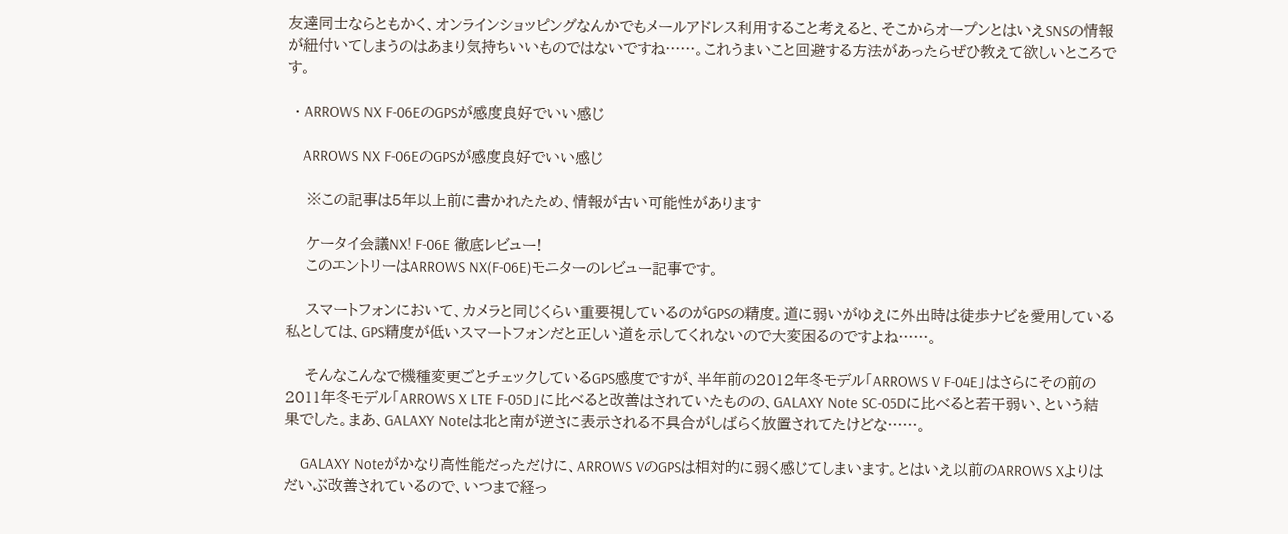友達同士ならともかく、オンラインショッピングなんかでもメールアドレス利用すること考えると、そこからオープンとはいえSNSの情報が紐付いてしまうのはあまり気持ちいいものではないですね……。これうまいこと回避する方法があったらぜひ教えて欲しいところです。

  • ARROWS NX F-06EのGPSが感度良好でいい感じ

    ARROWS NX F-06EのGPSが感度良好でいい感じ

    ※この記事は5年以上前に書かれたため、情報が古い可能性があります

    ケータイ会議NX! F-06E 徹底レビュー!
    このエントリーはARROWS NX(F-06E)モニターのレビュー記事です。

    スマートフォンにおいて、カメラと同じくらい重要視しているのがGPSの精度。道に弱いがゆえに外出時は徒歩ナビを愛用している私としては、GPS精度が低いスマートフォンだと正しい道を示してくれないので大変困るのですよね……。

    そんなこんなで機種変更ごとチェックしているGPS感度ですが、半年前の2012年冬モデル「ARROWS V F-04E」はさらにその前の2011年冬モデル「ARROWS X LTE F-05D」に比べると改善はされていたものの、GALAXY Note SC-05Dに比べると若干弱い、という結果でした。まあ、GALAXY Noteは北と南が逆さに表示される不具合がしばらく放置されてたけどな……。

    GALAXY Noteがかなり高性能だっただけに、ARROWS VのGPSは相対的に弱く感じてしまいます。とはいえ以前のARROWS Xよりはだいぶ改善されているので、いつまで経っ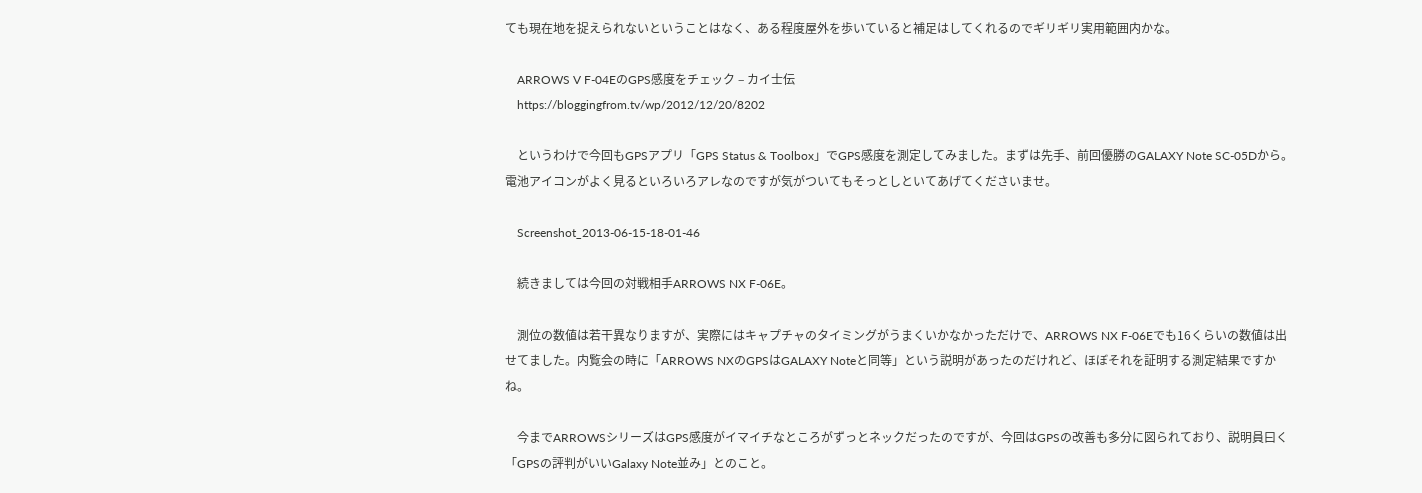ても現在地を捉えられないということはなく、ある程度屋外を歩いていると補足はしてくれるのでギリギリ実用範囲内かな。

    ARROWS V F-04EのGPS感度をチェック – カイ士伝
    https://bloggingfrom.tv/wp/2012/12/20/8202

    というわけで今回もGPSアプリ「GPS Status & Toolbox」でGPS感度を測定してみました。まずは先手、前回優勝のGALAXY Note SC-05Dから。電池アイコンがよく見るといろいろアレなのですが気がついてもそっとしといてあげてくださいませ。

    Screenshot_2013-06-15-18-01-46

    続きましては今回の対戦相手ARROWS NX F-06E。

    測位の数値は若干異なりますが、実際にはキャプチャのタイミングがうまくいかなかっただけで、ARROWS NX F-06Eでも16くらいの数値は出せてました。内覧会の時に「ARROWS NXのGPSはGALAXY Noteと同等」という説明があったのだけれど、ほぼそれを証明する測定結果ですかね。

    今までARROWSシリーズはGPS感度がイマイチなところがずっとネックだったのですが、今回はGPSの改善も多分に図られており、説明員曰く「GPSの評判がいいGalaxy Note並み」とのこと。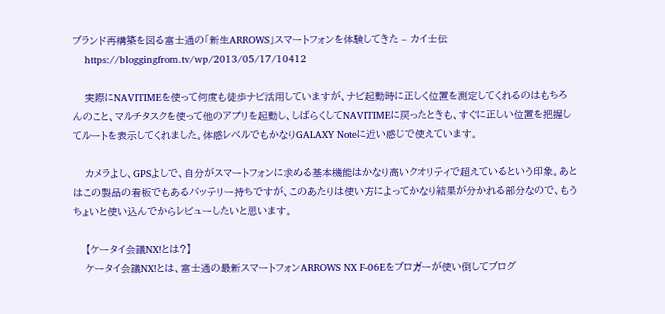ブランド再構築を図る富士通の「新生ARROWS」スマートフォンを体験してきた – カイ士伝
    https://bloggingfrom.tv/wp/2013/05/17/10412

    実際にNAVITIMEを使って何度も徒歩ナビ活用していますが、ナビ起動時に正しく位置を測定してくれるのはもちろんのこと、マルチタスクを使って他のアプリを起動し、しばらくしてNAVITIMEに戻ったときも、すぐに正しい位置を把握してルートを表示してくれました。体感レベルでもかなりGALAXY Noteに近い感じで使えています。

    カメラよし、GPSよしで、自分がスマートフォンに求める基本機能はかなり高いクオリティで超えているという印象。あとはこの製品の看板でもあるバッテリー持ちですが、このあたりは使い方によってかなり結果が分かれる部分なので、もうちょいと使い込んでからレビューしたいと思います。

    【ケータイ会議NX!とは?】
    ケータイ会議NX!とは、富士通の最新スマートフォンARROWS NX F-06Eをブロガーが使い倒してブログ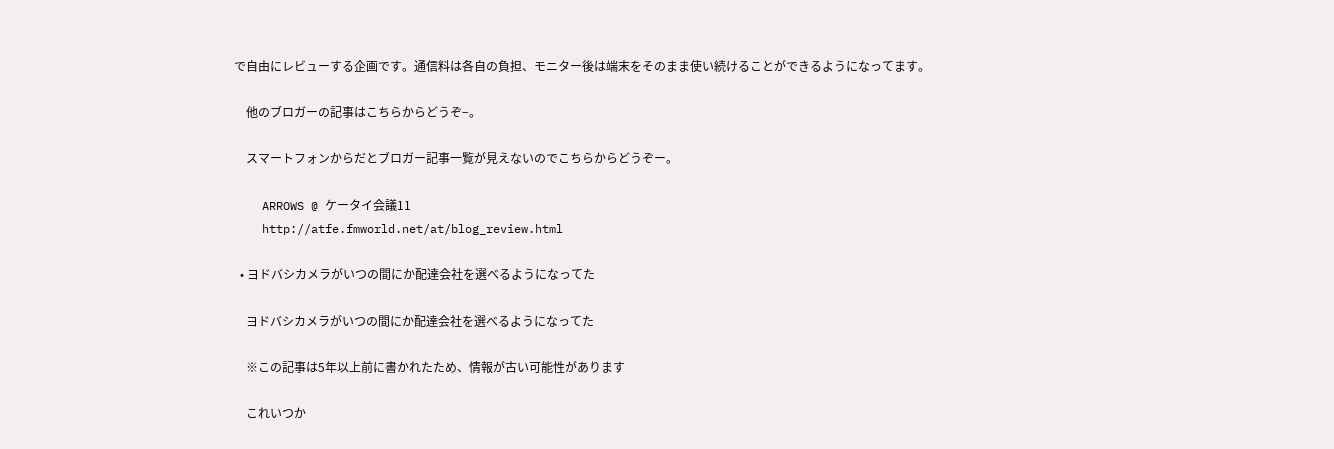で自由にレビューする企画です。通信料は各自の負担、モニター後は端末をそのまま使い続けることができるようになってます。

    他のブロガーの記事はこちらからどうぞ−。

    スマートフォンからだとブロガー記事一覧が見えないのでこちらからどうぞー。

    ARROWS @ ケータイ会議11
    http://atfe.fmworld.net/at/blog_review.html

  • ヨドバシカメラがいつの間にか配達会社を選べるようになってた

    ヨドバシカメラがいつの間にか配達会社を選べるようになってた

    ※この記事は5年以上前に書かれたため、情報が古い可能性があります

    これいつか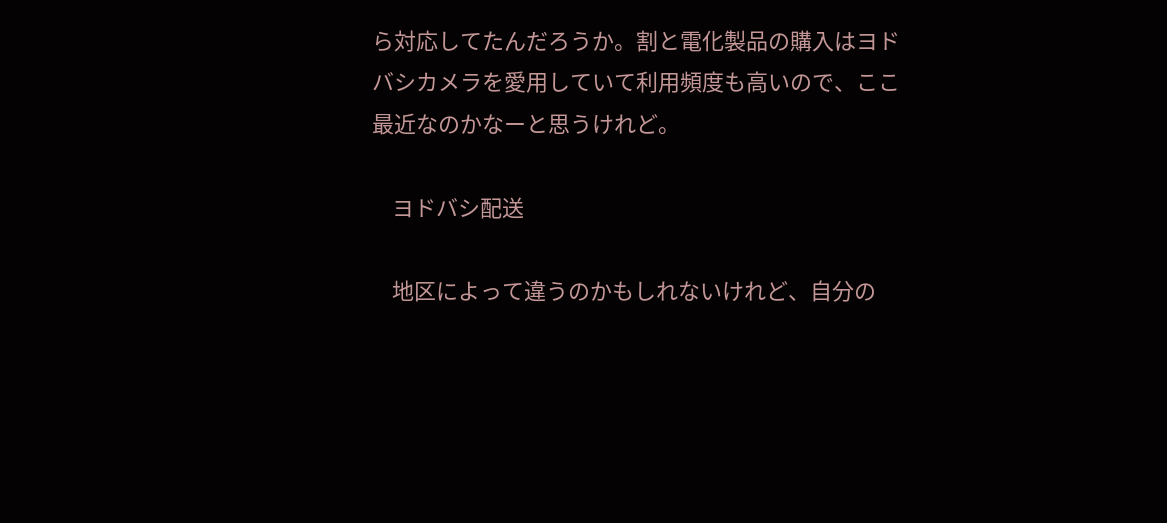ら対応してたんだろうか。割と電化製品の購入はヨドバシカメラを愛用していて利用頻度も高いので、ここ最近なのかなーと思うけれど。

    ヨドバシ配送

    地区によって違うのかもしれないけれど、自分の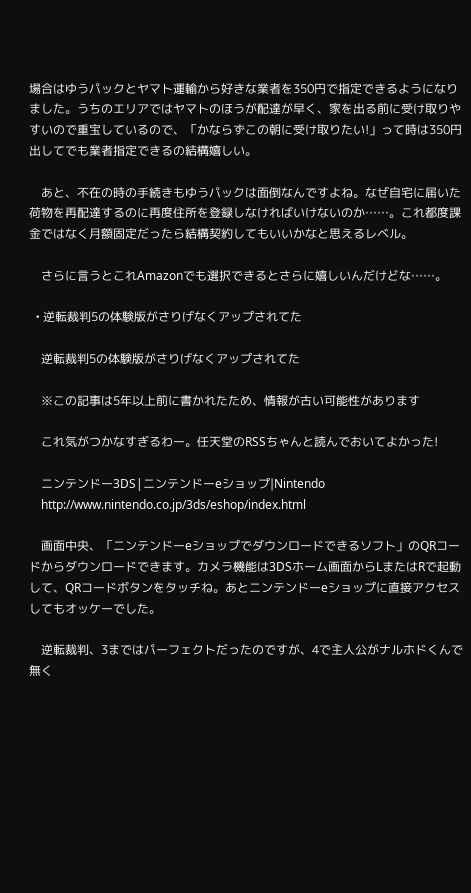場合はゆうパックとヤマト運輸から好きな業者を350円で指定できるようになりました。うちのエリアではヤマトのほうが配達が早く、家を出る前に受け取りやすいので重宝しているので、「かならずこの朝に受け取りたい!」って時は350円出してでも業者指定できるの結構嬉しい。

    あと、不在の時の手続きもゆうパックは面倒なんですよね。なぜ自宅に届いた荷物を再配達するのに再度住所を登録しなければいけないのか……。これ都度課金ではなく月額固定だったら結構契約してもいいかなと思えるレベル。

    さらに言うとこれAmazonでも選択できるとさらに嬉しいんだけどな……。

  • 逆転裁判5の体験版がさりげなくアップされてた

    逆転裁判5の体験版がさりげなくアップされてた

    ※この記事は5年以上前に書かれたため、情報が古い可能性があります

    これ気がつかなすぎるわー。任天堂のRSSちゃんと読んでおいてよかった!

    ニンテンドー3DS|ニンテンドーeショップ|Nintendo
    http://www.nintendo.co.jp/3ds/eshop/index.html

    画面中央、「ニンテンドーeショップでダウンロードできるソフト」のQRコードからダウンロードできます。カメラ機能は3DSホーム画面からLまたはRで起動して、QRコードボタンをタッチね。あとニンテンドーeショップに直接アクセスしてもオッケーでした。

    逆転裁判、3まではパーフェクトだったのですが、4で主人公がナルホドくんで無く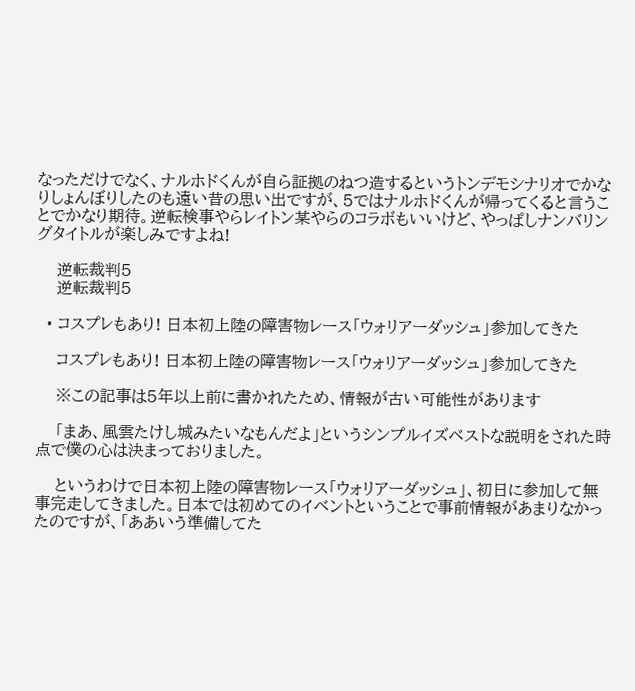なっただけでなく、ナルホドくんが自ら証拠のねつ造するというトンデモシナリオでかなりしょんぼりしたのも遠い昔の思い出ですが、5ではナルホドくんが帰ってくると言うことでかなり期待。逆転検事やらレイトン某やらのコラボもいいけど、やっぱしナンバリングタイトルが楽しみですよね!

    逆転裁判5
    逆転裁判5

  • コスプレもあり! 日本初上陸の障害物レース「ウォリアーダッシュ」参加してきた

    コスプレもあり! 日本初上陸の障害物レース「ウォリアーダッシュ」参加してきた

    ※この記事は5年以上前に書かれたため、情報が古い可能性があります

    「まあ、風雲たけし城みたいなもんだよ」というシンプルイズベストな説明をされた時点で僕の心は決まっておりました。

    というわけで日本初上陸の障害物レース「ウォリアーダッシュ」、初日に参加して無事完走してきました。日本では初めてのイベントということで事前情報があまりなかったのですが、「ああいう準備してた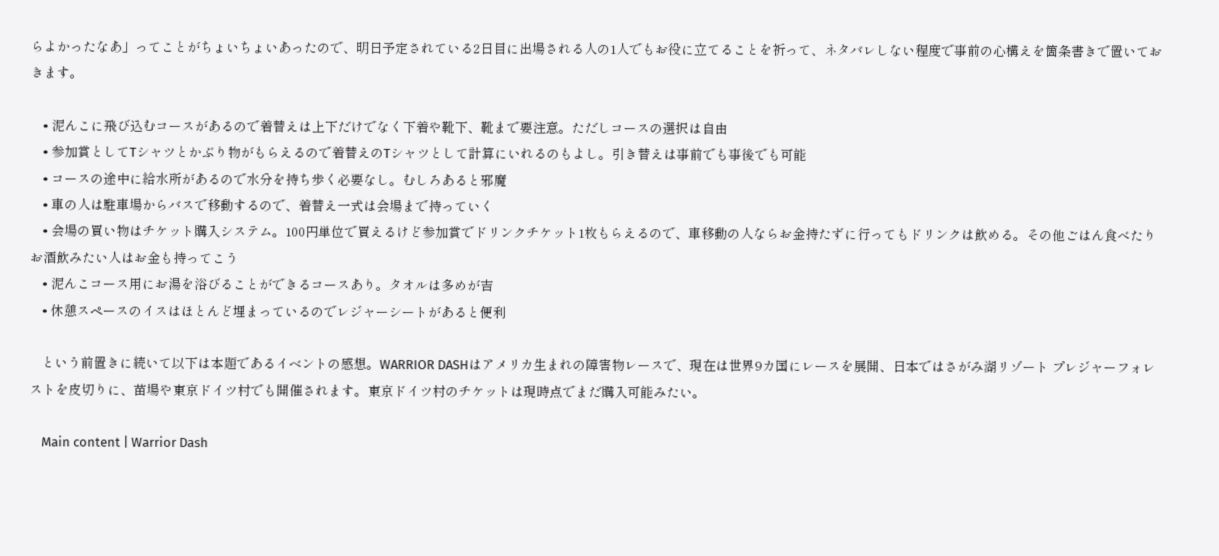らよかったなあ」ってことがちょいちょいあったので、明日予定されている2日目に出場される人の1人でもお役に立てることを祈って、ネタバレしない程度で事前の心構えを箇条書きで置いておきます。

    • 泥んこに飛び込むコースがあるので着替えは上下だけでなく下着や靴下、靴まで要注意。ただしコースの選択は自由
    • 参加賞としてTシャツとかぶり物がもらえるので着替えのTシャツとして計算にいれるのもよし。引き替えは事前でも事後でも可能
    • コースの途中に給水所があるので水分を持ち歩く必要なし。むしろあると邪魔
    • 車の人は駐車場からバスで移動するので、着替え一式は会場まで持っていく
    • 会場の買い物はチケット購入システム。100円単位で買えるけど参加賞でドリンクチケット1枚もらえるので、車移動の人ならお金持たずに行ってもドリンクは飲める。その他ごはん食べたりお酒飲みたい人はお金も持ってこう
    • 泥んこコース用にお湯を浴びることができるコースあり。タオルは多めが吉
    • 休憩スペースのイスはほとんど埋まっているのでレジャーシートがあると便利

    という前置きに続いて以下は本題であるイベントの感想。WARRIOR DASHはアメリカ生まれの障害物レースで、現在は世界9カ国にレースを展開、日本ではさがみ湖リゾート プレジャーフォレストを皮切りに、苗場や東京ドイツ村でも開催されます。東京ドイツ村のチケットは現時点でまだ購入可能みたい。

    Main content | Warrior Dash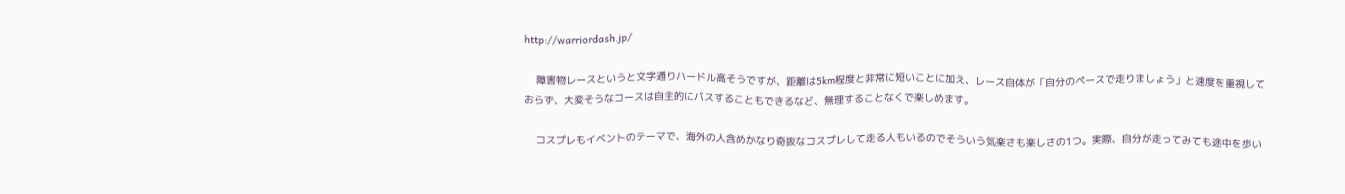http://warriordash.jp/

    障害物レースというと文字通りハードル高そうですが、距離は5km程度と非常に短いことに加え、レース自体が「自分のペースで走りましょう」と速度を重視しておらず、大変そうなコースは自主的にパスすることもできるなど、無理することなくで楽しめます。

    コスプレもイベントのテーマで、海外の人含めかなり奇抜なコスプレして走る人もいるのでそういう気楽さも楽しさの1つ。実際、自分が走ってみても途中を歩い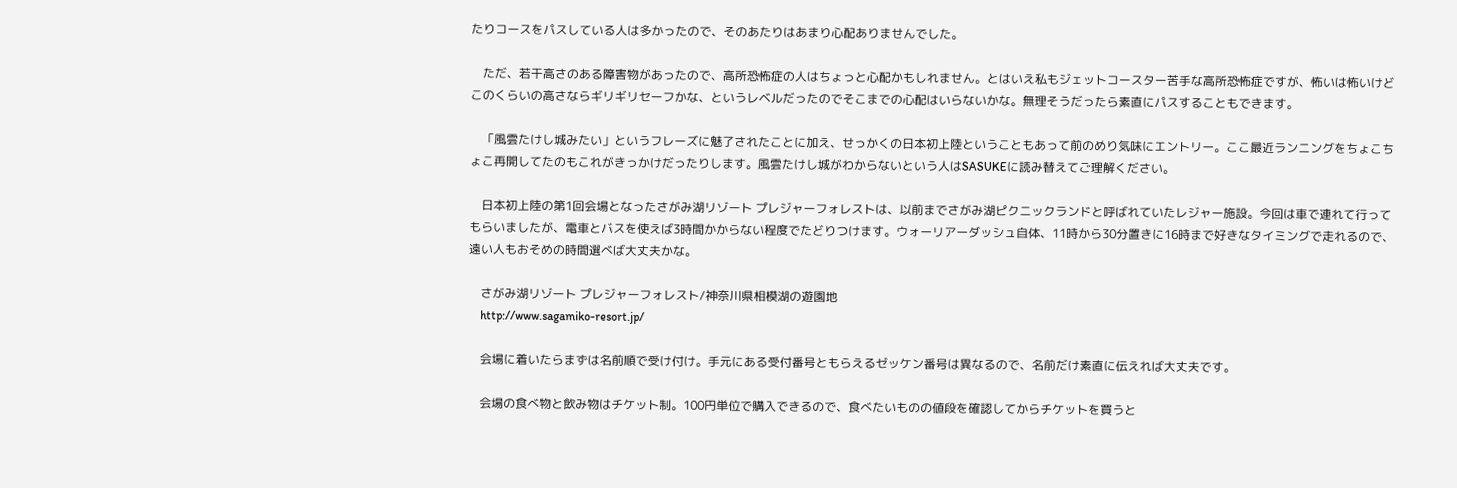たりコースをパスしている人は多かったので、そのあたりはあまり心配ありませんでした。

    ただ、若干高さのある障害物があったので、高所恐怖症の人はちょっと心配かもしれません。とはいえ私もジェットコースター苦手な高所恐怖症ですが、怖いは怖いけどこのくらいの高さならギリギリセーフかな、というレベルだったのでそこまでの心配はいらないかな。無理そうだったら素直にパスすることもできます。

    「風雲たけし城みたい」というフレーズに魅了されたことに加え、せっかくの日本初上陸ということもあって前のめり気味にエントリー。ここ最近ランニングをちょこちょこ再開してたのもこれがきっかけだったりします。風雲たけし城がわからないという人はSASUKEに読み替えてご理解ください。

    日本初上陸の第1回会場となったさがみ湖リゾート プレジャーフォレストは、以前までさがみ湖ピクニックランドと呼ばれていたレジャー施設。今回は車で連れて行ってもらいましたが、電車とバスを使えば3時間かからない程度でたどりつけます。ウォーリアーダッシュ自体、11時から30分置きに16時まで好きなタイミングで走れるので、遠い人もおそめの時間選べば大丈夫かな。

    さがみ湖リゾート プレジャーフォレスト/神奈川県相模湖の遊園地
    http://www.sagamiko-resort.jp/

    会場に着いたらまずは名前順で受け付け。手元にある受付番号ともらえるゼッケン番号は異なるので、名前だけ素直に伝えれば大丈夫です。

    会場の食べ物と飲み物はチケット制。100円単位で購入できるので、食べたいものの値段を確認してからチケットを買うと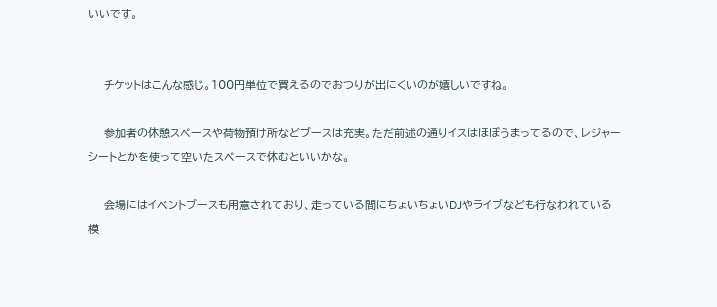いいです。


    チケットはこんな感じ。100円単位で買えるのでおつりが出にくいのが嬉しいですね。

    参加者の休憩スペースや荷物預け所などブースは充実。ただ前述の通りイスはほぼうまってるので、レジャーシートとかを使って空いたスペースで休むといいかな。

    会場にはイベントブースも用意されており、走っている間にちょいちょいDJやライブなども行なわれている模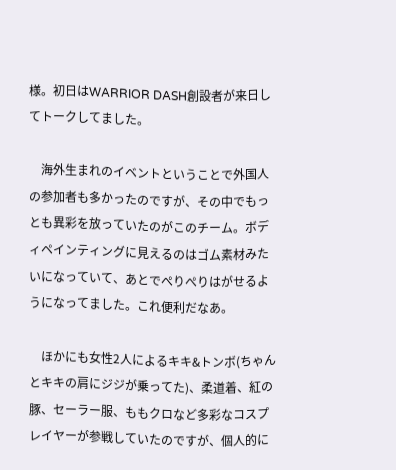様。初日はWARRIOR DASH創設者が来日してトークしてました。

    海外生まれのイベントということで外国人の参加者も多かったのですが、その中でもっとも異彩を放っていたのがこのチーム。ボディペインティングに見えるのはゴム素材みたいになっていて、あとでぺりぺりはがせるようになってました。これ便利だなあ。

    ほかにも女性2人によるキキ&トンボ(ちゃんとキキの肩にジジが乗ってた)、柔道着、紅の豚、セーラー服、ももクロなど多彩なコスプレイヤーが参戦していたのですが、個人的に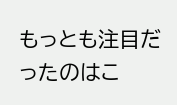もっとも注目だったのはこ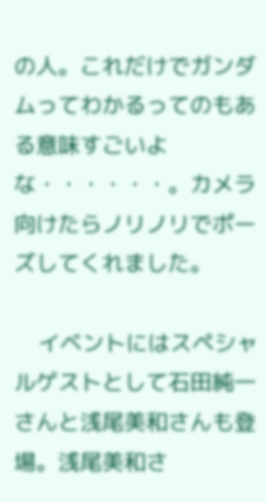の人。これだけでガンダムってわかるってのもある意味すごいよな・・・・・・。カメラ向けたらノリノリでポーズしてくれました。

    イベントにはスペシャルゲストとして石田純一さんと浅尾美和さんも登場。浅尾美和さ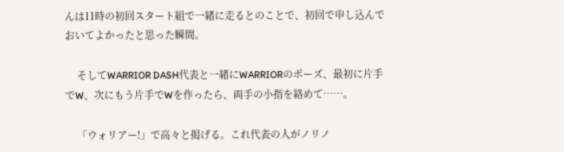んは11時の初回スタート組で一緒に走るとのことで、初回で申し込んでおいてよかったと思った瞬間。

    そしてWARRIOR DASH代表と一緒にWARRIORのポーズ、最初に片手でW、次にもう片手でWを作ったら、両手の小指を絡めて……。

    「ウォリアー!」で高々と掲げる。これ代表の人がノリノ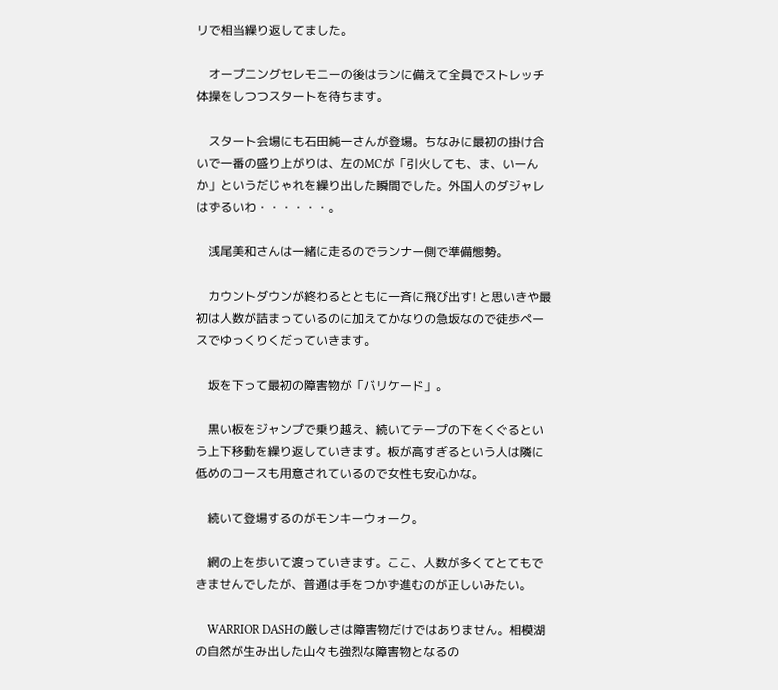リで相当繰り返してました。

    オープニングセレモニーの後はランに備えて全員でストレッチ体操をしつつスタートを待ちます。

    スタート会場にも石田純一さんが登場。ちなみに最初の掛け合いで一番の盛り上がりは、左のMCが「引火しても、ま、いーんか」というだじゃれを繰り出した瞬間でした。外国人のダジャレはずるいわ・・・・・・。

    浅尾美和さんは一緒に走るのでランナー側で準備態勢。

    カウントダウンが終わるとともに一斉に飛び出す! と思いきや最初は人数が詰まっているのに加えてかなりの急坂なので徒歩ペースでゆっくりくだっていきます。

    坂を下って最初の障害物が「バリケード」。

    黒い板をジャンプで乗り越え、続いてテープの下をくぐるという上下移動を繰り返していきます。板が高すぎるという人は隣に低めのコースも用意されているので女性も安心かな。

    続いて登場するのがモンキーウォーク。

    網の上を歩いて渡っていきます。ここ、人数が多くてとてもできませんでしたが、普通は手をつかず進むのが正しいみたい。

    WARRIOR DASHの厳しさは障害物だけではありません。相模湖の自然が生み出した山々も強烈な障害物となるの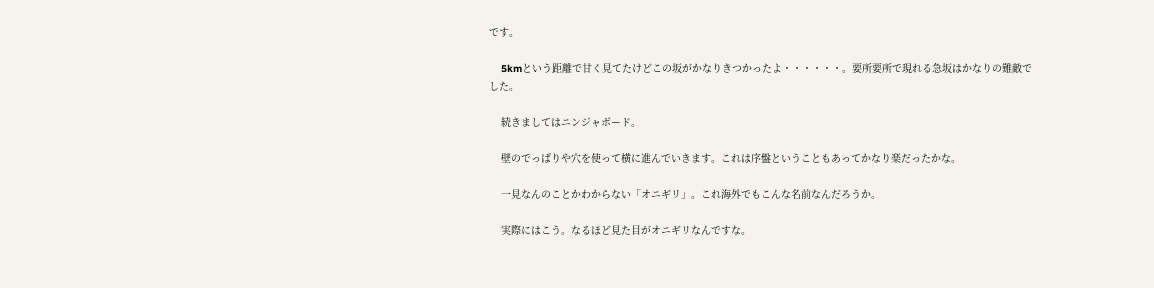です。

    5kmという距離で甘く見てたけどこの坂がかなりきつかったよ・・・・・・。要所要所で現れる急坂はかなりの難敵でした。

    続きましてはニンジャボード。

    壁のでっぱりや穴を使って横に進んでいきます。これは序盤ということもあってかなり楽だったかな。

    一見なんのことかわからない「オニギリ」。これ海外でもこんな名前なんだろうか。

    実際にはこう。なるほど見た目がオニギリなんですな。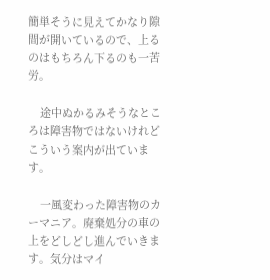簡単そうに見えてかなり隙間が開いているので、上るのはもちろん下るのも一苦労。

    途中ぬかるみそうなところは障害物ではないけれどこういう案内が出ています。

    一風変わった障害物のカーマニア。廃棄処分の車の上をどしどし進んでいきます。気分はマイ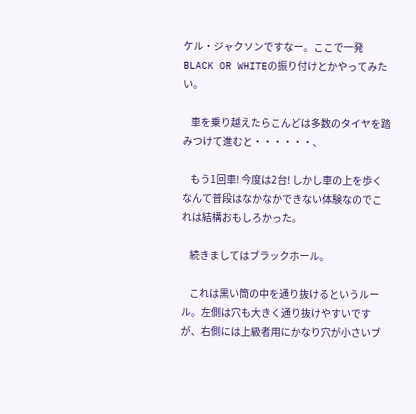ケル・ジャクソンですなー。ここで一発BLACK OR WHITEの振り付けとかやってみたい。

    車を乗り越えたらこんどは多数のタイヤを踏みつけて進むと・・・・・・、

    もう1回車! 今度は2台! しかし車の上を歩くなんて普段はなかなかできない体験なのでこれは結構おもしろかった。

    続きましてはブラックホール。

    これは黒い筒の中を通り抜けるというルール。左側は穴も大きく通り抜けやすいですが、右側には上級者用にかなり穴が小さいブ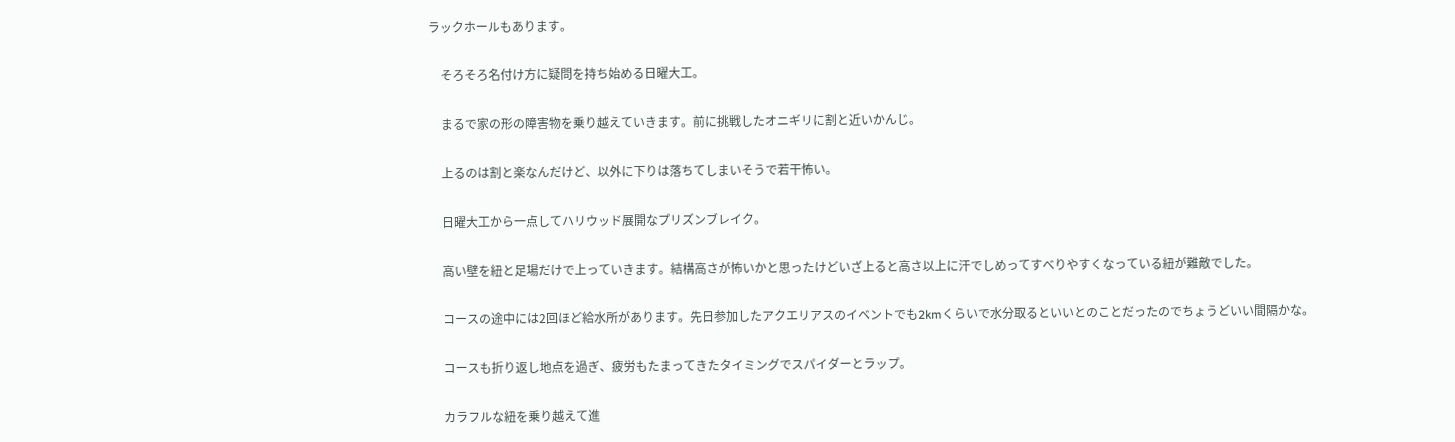ラックホールもあります。

    そろそろ名付け方に疑問を持ち始める日曜大工。

    まるで家の形の障害物を乗り越えていきます。前に挑戦したオニギリに割と近いかんじ。

    上るのは割と楽なんだけど、以外に下りは落ちてしまいそうで若干怖い。

    日曜大工から一点してハリウッド展開なプリズンブレイク。

    高い壁を紐と足場だけで上っていきます。結構高さが怖いかと思ったけどいざ上ると高さ以上に汗でしめってすべりやすくなっている紐が難敵でした。

    コースの途中には2回ほど給水所があります。先日参加したアクエリアスのイベントでも2kmくらいで水分取るといいとのことだったのでちょうどいい間隔かな。

    コースも折り返し地点を過ぎ、疲労もたまってきたタイミングでスパイダーとラップ。

    カラフルな紐を乗り越えて進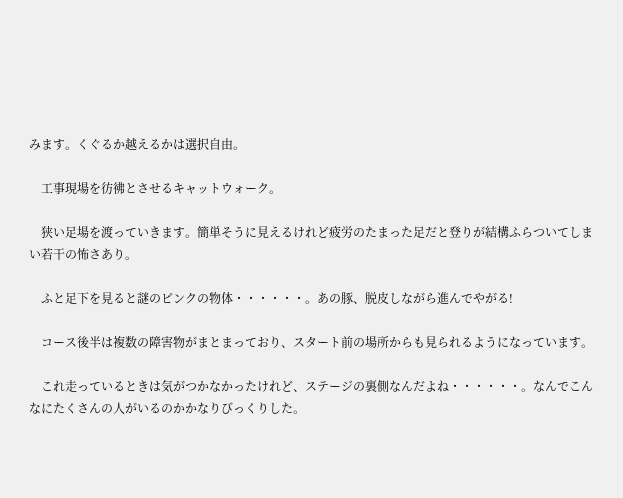みます。くぐるか越えるかは選択自由。

    工事現場を彷彿とさせるキャットウォーク。

    狭い足場を渡っていきます。簡単そうに見えるけれど疲労のたまった足だと登りが結構ふらついてしまい若干の怖さあり。

    ふと足下を見ると謎のピンクの物体・・・・・・。あの豚、脱皮しながら進んでやがる!

    コース後半は複数の障害物がまとまっており、スタート前の場所からも見られるようになっています。

    これ走っているときは気がつかなかったけれど、ステージの裏側なんだよね・・・・・・。なんでこんなにたくさんの人がいるのかかなりびっくりした。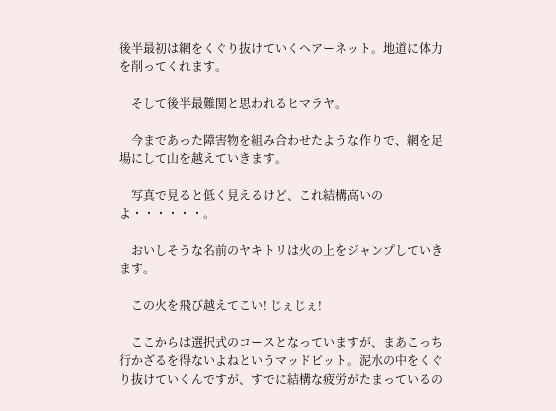後半最初は網をくぐり抜けていくヘアーネット。地道に体力を削ってくれます。

    そして後半最難関と思われるヒマラヤ。

    今まであった障害物を組み合わせたような作りで、網を足場にして山を越えていきます。

    写真で見ると低く見えるけど、これ結構高いのよ・・・・・・。

    おいしそうな名前のヤキトリは火の上をジャンプしていきます。

    この火を飛び越えてこい! じぇじぇ!

    ここからは選択式のコースとなっていますが、まあこっち行かざるを得ないよねというマッドピット。泥水の中をくぐり抜けていくんですが、すでに結構な疲労がたまっているの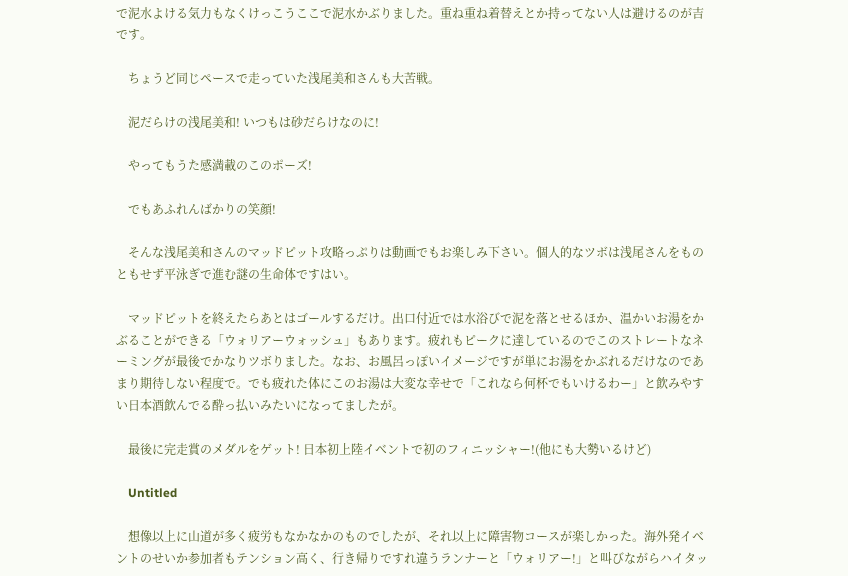で泥水よける気力もなくけっこうここで泥水かぶりました。重ね重ね着替えとか持ってない人は避けるのが吉です。

    ちょうど同じペースで走っていた浅尾美和さんも大苦戦。

    泥だらけの浅尾美和! いつもは砂だらけなのに!

    やってもうた感満載のこのポーズ!

    でもあふれんばかりの笑顔!

    そんな浅尾美和さんのマッドピット攻略っぷりは動画でもお楽しみ下さい。個人的なツボは浅尾さんをものともせず平泳ぎで進む謎の生命体ですはい。

    マッドピットを終えたらあとはゴールするだけ。出口付近では水浴びで泥を落とせるほか、温かいお湯をかぶることができる「ウォリアーウォッシュ」もあります。疲れもピークに達しているのでこのストレートなネーミングが最後でかなりツボりました。なお、お風呂っぽいイメージですが単にお湯をかぶれるだけなのであまり期待しない程度で。でも疲れた体にこのお湯は大変な幸せで「これなら何杯でもいけるわー」と飲みやすい日本酒飲んでる酔っ払いみたいになってましたが。

    最後に完走賞のメダルをゲット! 日本初上陸イベントで初のフィニッシャー!(他にも大勢いるけど)

    Untitled

    想像以上に山道が多く疲労もなかなかのものでしたが、それ以上に障害物コースが楽しかった。海外発イベントのせいか参加者もテンション高く、行き帰りですれ違うランナーと「ウォリアー!」と叫びながらハイタッ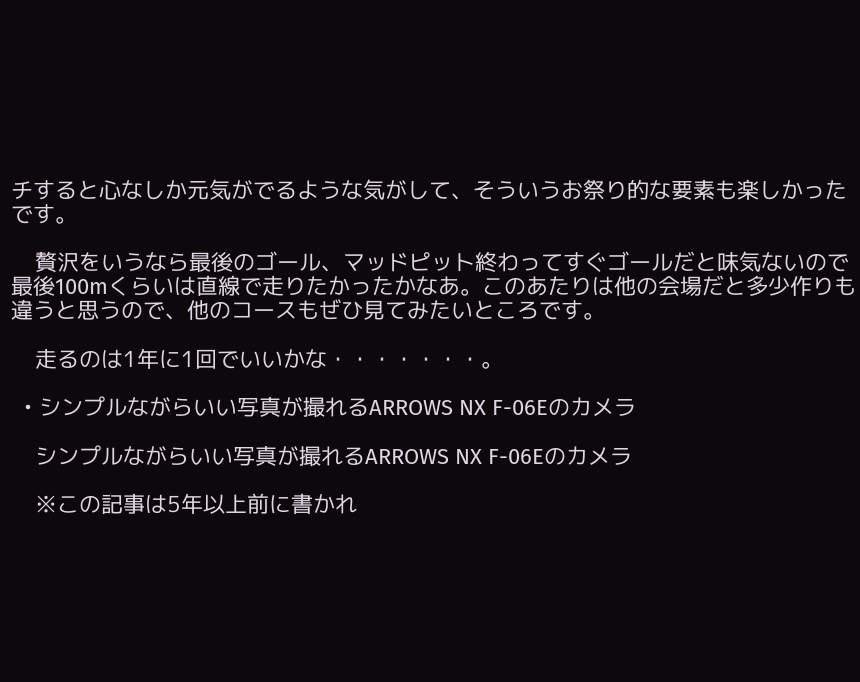チすると心なしか元気がでるような気がして、そういうお祭り的な要素も楽しかったです。

    贅沢をいうなら最後のゴール、マッドピット終わってすぐゴールだと味気ないので最後100mくらいは直線で走りたかったかなあ。このあたりは他の会場だと多少作りも違うと思うので、他のコースもぜひ見てみたいところです。

    走るのは1年に1回でいいかな・・・・・・・。

  • シンプルながらいい写真が撮れるARROWS NX F-06Eのカメラ

    シンプルながらいい写真が撮れるARROWS NX F-06Eのカメラ

    ※この記事は5年以上前に書かれ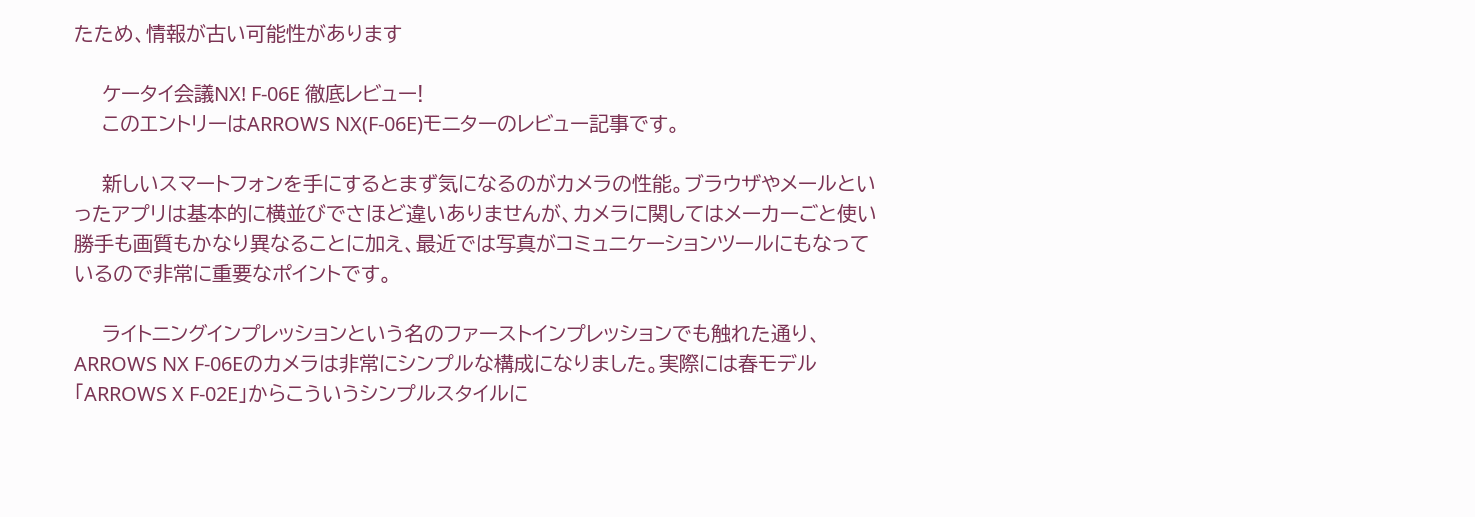たため、情報が古い可能性があります

    ケータイ会議NX! F-06E 徹底レビュー!
    このエントリーはARROWS NX(F-06E)モニターのレビュー記事です。

    新しいスマートフォンを手にするとまず気になるのがカメラの性能。ブラウザやメールといったアプリは基本的に横並びでさほど違いありませんが、カメラに関してはメーカーごと使い勝手も画質もかなり異なることに加え、最近では写真がコミュニケーションツールにもなっているので非常に重要なポイントです。

    ライトニングインプレッションという名のファーストインプレッションでも触れた通り、ARROWS NX F-06Eのカメラは非常にシンプルな構成になりました。実際には春モデル「ARROWS X F-02E」からこういうシンプルスタイルに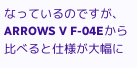なっているのですが、ARROWS V F-04Eから比べると仕様が大幅に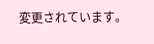変更されています。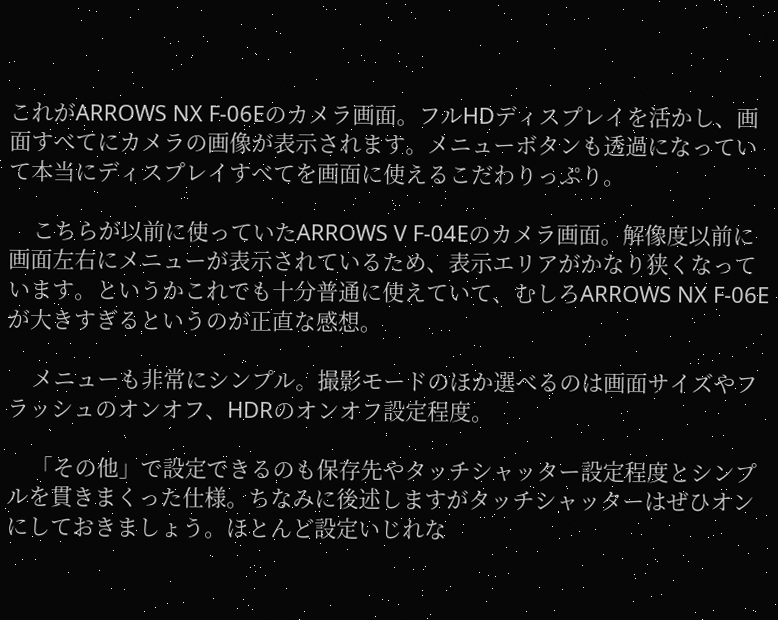これがARROWS NX F-06Eのカメラ画面。フルHDディスプレイを活かし、画面すべてにカメラの画像が表示されます。メニューボタンも透過になっていて本当にディスプレイすべてを画面に使えるこだわりっぷり。

    こちらが以前に使っていたARROWS V F-04Eのカメラ画面。解像度以前に画面左右にメニューが表示されているため、表示エリアがかなり狭くなっています。というかこれでも十分普通に使えていて、むしろARROWS NX F-06Eが大きすぎるというのが正直な感想。

    メニューも非常にシンプル。撮影モードのほか選べるのは画面サイズやフラッシュのオンオフ、HDRのオンオフ設定程度。

    「その他」で設定できるのも保存先やタッチシャッター設定程度とシンプルを貫きまくった仕様。ちなみに後述しますがタッチシャッターはぜひオンにしておきましょう。ほとんど設定いじれな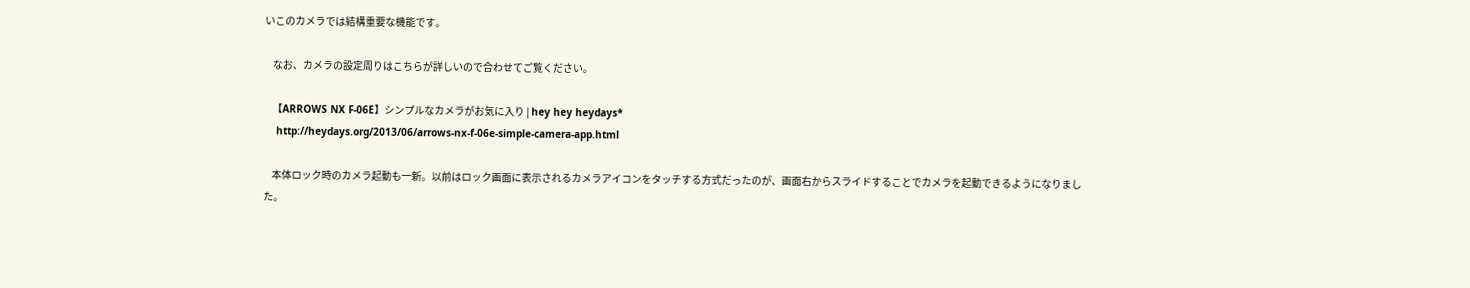いこのカメラでは結構重要な機能です。

    なお、カメラの設定周りはこちらが詳しいので合わせてご覧ください。

    【ARROWS NX F-06E】シンプルなカメラがお気に入り | hey hey heydays*
    http://heydays.org/2013/06/arrows-nx-f-06e-simple-camera-app.html

    本体ロック時のカメラ起動も一新。以前はロック画面に表示されるカメラアイコンをタッチする方式だったのが、画面右からスライドすることでカメラを起動できるようになりました。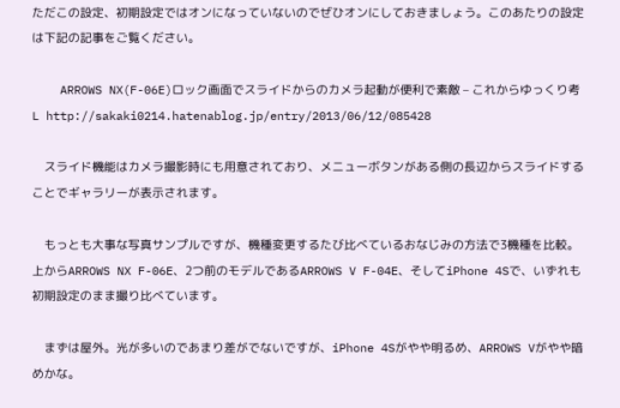ただこの設定、初期設定ではオンになっていないのでぜひオンにしておきましょう。このあたりの設定は下記の記事をご覧ください。

    ARROWS NX(F-06E)ロック画面でスライドからのカメラ起動が便利で素敵 – これからゆっくり考L http://sakaki0214.hatenablog.jp/entry/2013/06/12/085428

    スライド機能はカメラ撮影時にも用意されており、メニューボタンがある側の長辺からスライドすることでギャラリーが表示されます。

    もっとも大事な写真サンプルですが、機種変更するたび比べているおなじみの方法で3機種を比較。上からARROWS NX F-06E、2つ前のモデルであるARROWS V F-04E、そしてiPhone 4Sで、いずれも初期設定のまま撮り比べています。

    まずは屋外。光が多いのであまり差がでないですが、iPhone 4Sがやや明るめ、ARROWS Vがやや暗めかな。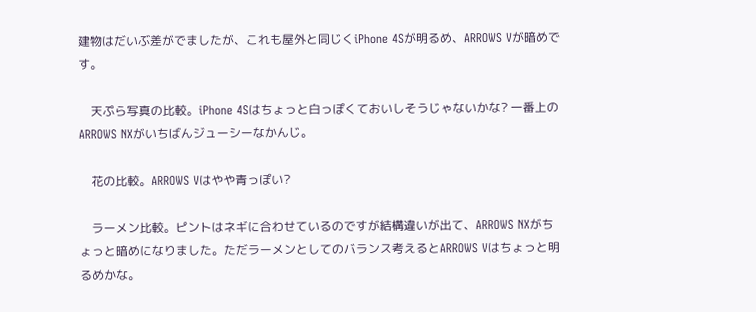建物はだいぶ差がでましたが、これも屋外と同じくiPhone 4Sが明るめ、ARROWS Vが暗めです。

    天ぷら写真の比較。iPhone 4Sはちょっと白っぽくておいしそうじゃないかな? 一番上のARROWS NXがいちばんジューシーなかんじ。

    花の比較。ARROWS Vはやや青っぽい?

    ラーメン比較。ピントはネギに合わせているのですが結構違いが出て、ARROWS NXがちょっと暗めになりました。ただラーメンとしてのバランス考えるとARROWS Vはちょっと明るめかな。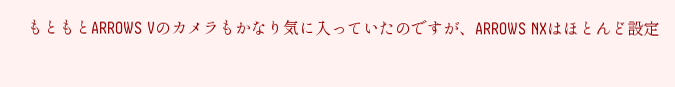もともとARROWS Vのカメラもかなり気に入っていたのですが、ARROWS NXはほとんど設定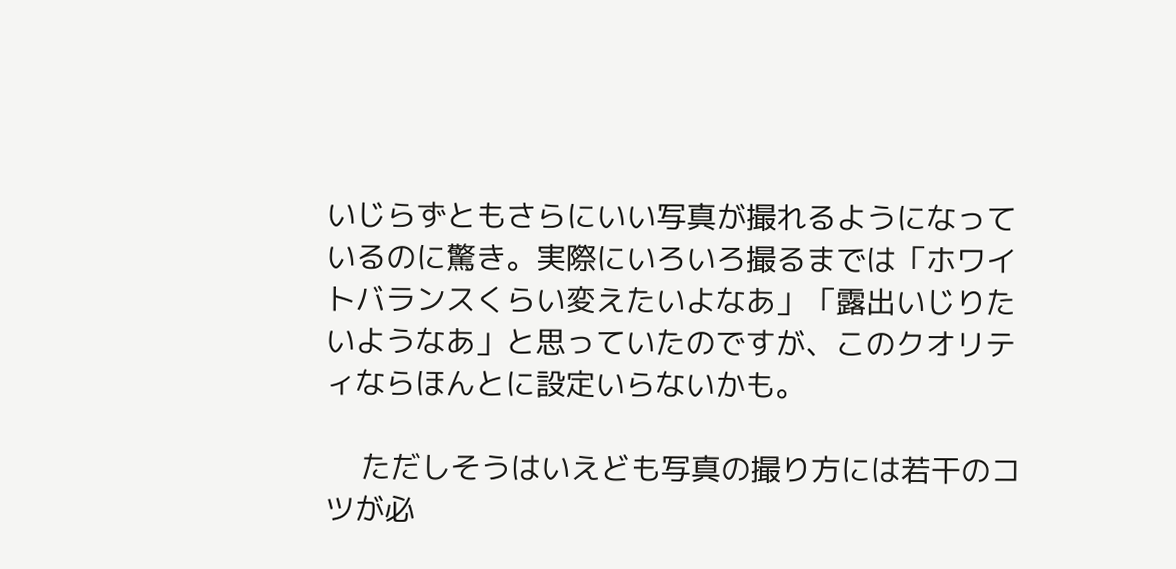いじらずともさらにいい写真が撮れるようになっているのに驚き。実際にいろいろ撮るまでは「ホワイトバランスくらい変えたいよなあ」「露出いじりたいようなあ」と思っていたのですが、このクオリティならほんとに設定いらないかも。

    ただしそうはいえども写真の撮り方には若干のコツが必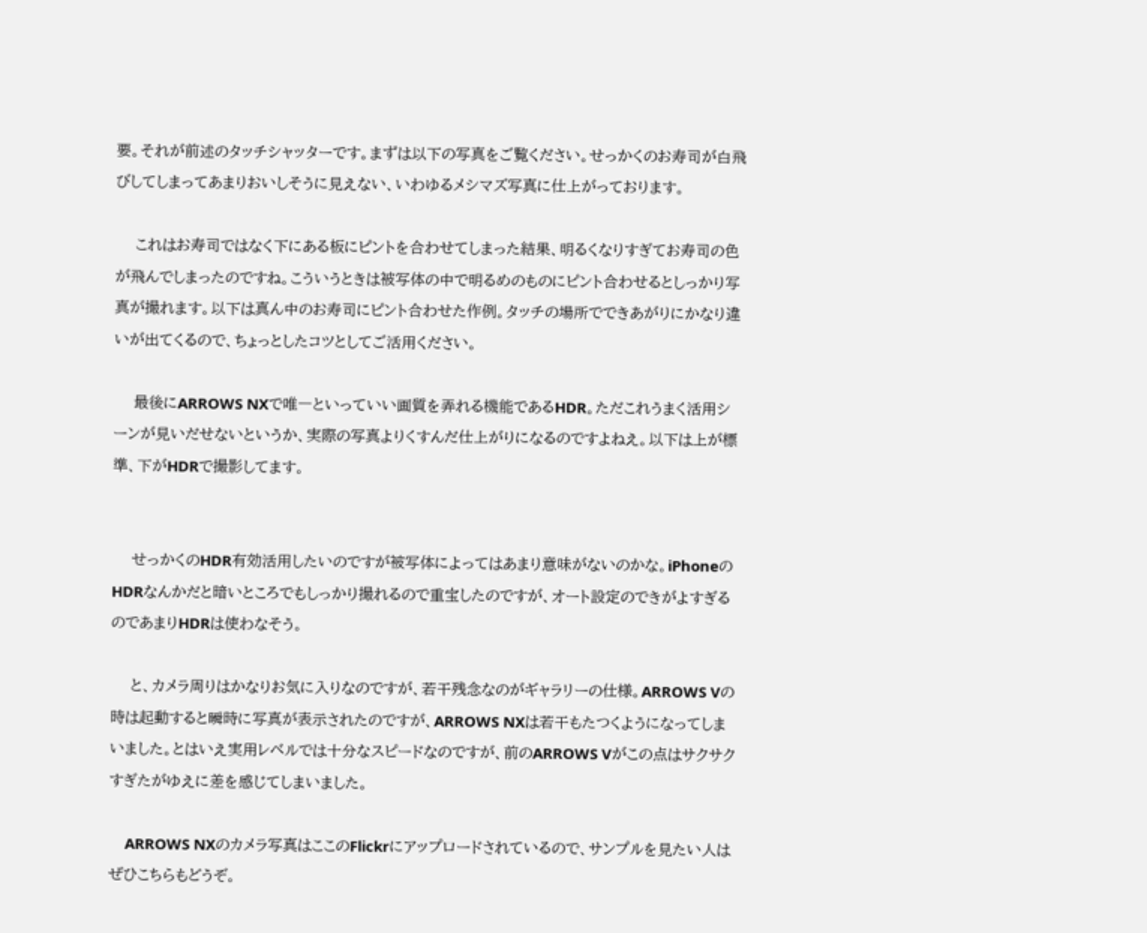要。それが前述のタッチシャッターです。まずは以下の写真をご覧ください。せっかくのお寿司が白飛びしてしまってあまりおいしそうに見えない、いわゆるメシマズ写真に仕上がっております。

    これはお寿司ではなく下にある板にピントを合わせてしまった結果、明るくなりすぎてお寿司の色が飛んでしまったのですね。こういうときは被写体の中で明るめのものにピント合わせるとしっかり写真が撮れます。以下は真ん中のお寿司にピント合わせた作例。タッチの場所でできあがりにかなり違いが出てくるので、ちょっとしたコツとしてご活用ください。

    最後にARROWS NXで唯一といっていい画質を弄れる機能であるHDR。ただこれうまく活用シーンが見いだせないというか、実際の写真よりくすんだ仕上がりになるのですよねえ。以下は上が標準、下がHDRで撮影してます。


    せっかくのHDR有効活用したいのですが被写体によってはあまり意味がないのかな。iPhoneのHDRなんかだと暗いところでもしっかり撮れるので重宝したのですが、オート設定のできがよすぎるのであまりHDRは使わなそう。

    と、カメラ周りはかなりお気に入りなのですが、若干残念なのがギャラリーの仕様。ARROWS Vの時は起動すると瞬時に写真が表示されたのですが、ARROWS NXは若干もたつくようになってしまいました。とはいえ実用レベルでは十分なスピードなのですが、前のARROWS Vがこの点はサクサクすぎたがゆえに差を感じてしまいました。

    ARROWS NXのカメラ写真はここのFlickrにアップロードされているので、サンプルを見たい人はぜひこちらもどうぞ。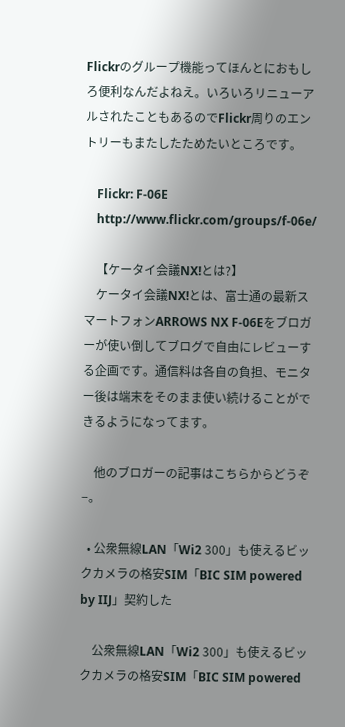Flickrのグループ機能ってほんとにおもしろ便利なんだよねえ。いろいろリニューアルされたこともあるのでFlickr周りのエントリーもまたしたためたいところです。

    Flickr: F-06E
    http://www.flickr.com/groups/f-06e/

    【ケータイ会議NX!とは?】
    ケータイ会議NX!とは、富士通の最新スマートフォンARROWS NX F-06Eをブロガーが使い倒してブログで自由にレビューする企画です。通信料は各自の負担、モニター後は端末をそのまま使い続けることができるようになってます。

    他のブロガーの記事はこちらからどうぞ−。

  • 公衆無線LAN「Wi2 300」も使えるビックカメラの格安SIM「BIC SIM powered by IIJ」契約した

    公衆無線LAN「Wi2 300」も使えるビックカメラの格安SIM「BIC SIM powered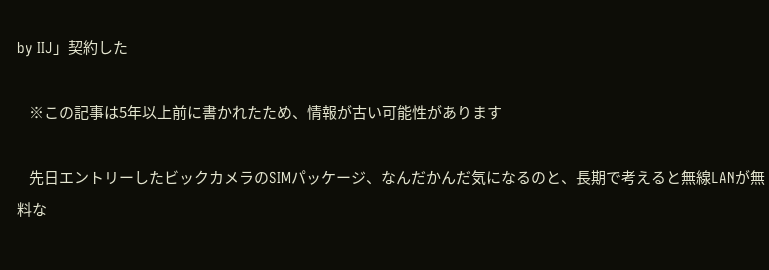by IIJ」契約した

    ※この記事は5年以上前に書かれたため、情報が古い可能性があります

    先日エントリーしたビックカメラのSIMパッケージ、なんだかんだ気になるのと、長期で考えると無線LANが無料な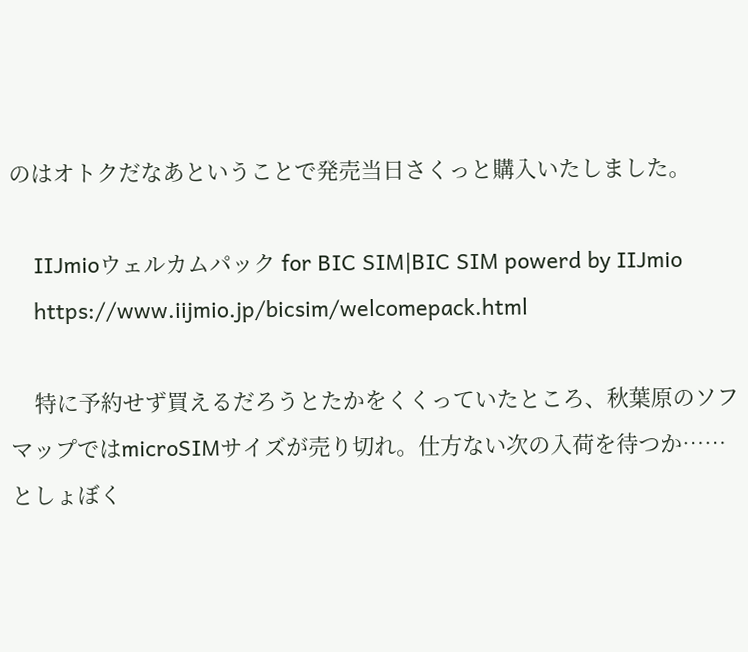のはオトクだなあということで発売当日さくっと購入いたしました。

    IIJmioウェルカムパック for BIC SIM|BIC SIM powerd by IIJmio
    https://www.iijmio.jp/bicsim/welcomepack.html

    特に予約せず買えるだろうとたかをくくっていたところ、秋葉原のソフマップではmicroSIMサイズが売り切れ。仕方ない次の入荷を待つか……としょぼく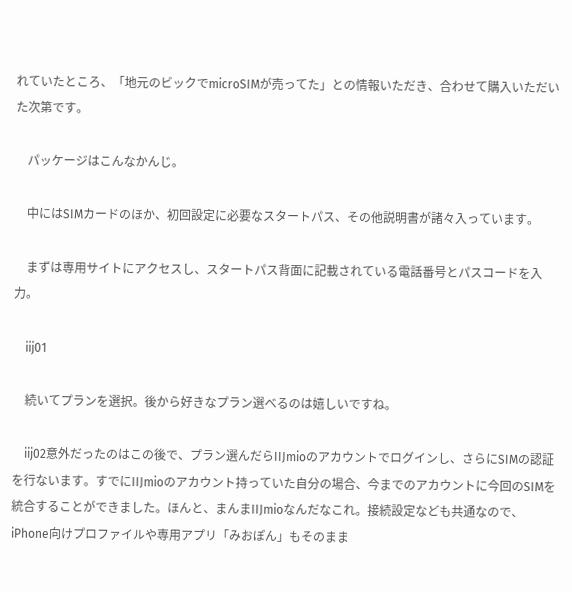れていたところ、「地元のビックでmicroSIMが売ってた」との情報いただき、合わせて購入いただいた次第です。

    パッケージはこんなかんじ。

    中にはSIMカードのほか、初回設定に必要なスタートパス、その他説明書が諸々入っています。

    まずは専用サイトにアクセスし、スタートパス背面に記載されている電話番号とパスコードを入力。

    iij01

    続いてプランを選択。後から好きなプラン選べるのは嬉しいですね。

    iij02意外だったのはこの後で、プラン選んだらIIJmioのアカウントでログインし、さらにSIMの認証を行ないます。すでにIIJmioのアカウント持っていた自分の場合、今までのアカウントに今回のSIMを統合することができました。ほんと、まんまIIJmioなんだなこれ。接続設定なども共通なので、iPhone向けプロファイルや専用アプリ「みおぽん」もそのまま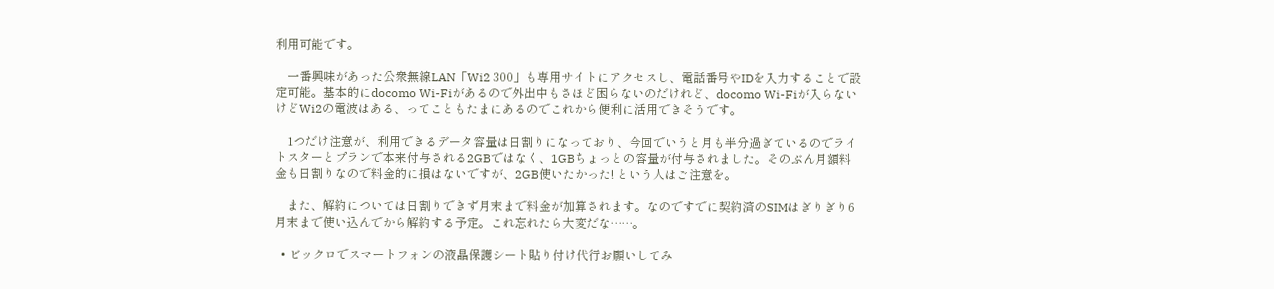利用可能です。

    一番興味があった公衆無線LAN「Wi2 300」も専用サイトにアクセスし、電話番号やIDを入力することで設定可能。基本的にdocomo Wi-Fiがあるので外出中もさほど困らないのだけれど、docomo Wi-Fiが入らないけどWi2の電波はある、ってこともたまにあるのでこれから便利に活用できそうです。

    1つだけ注意が、利用できるデータ容量は日割りになっており、今回でいうと月も半分過ぎているのでライトスターとプランで本来付与される2GBではなく、1GBちょっとの容量が付与されました。そのぶん月額料金も日割りなので料金的に損はないですが、2GB使いたかった! という人はご注意を。

    また、解約については日割りできず月末まで料金が加算されます。なのですでに契約済のSIMはぎりぎり6月末まで使い込んでから解約する予定。これ忘れたら大変だな……。

  • ビックロでスマートフォンの液晶保護シート貼り付け代行お願いしてみ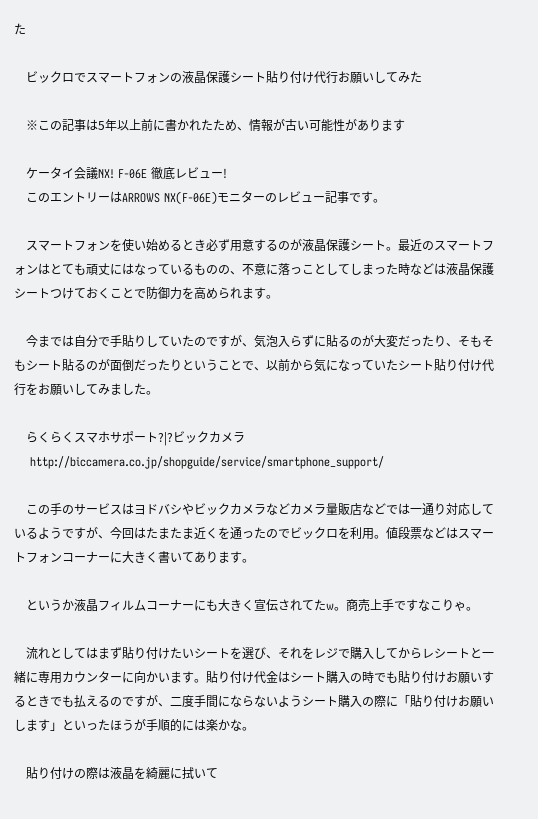た

    ビックロでスマートフォンの液晶保護シート貼り付け代行お願いしてみた

    ※この記事は5年以上前に書かれたため、情報が古い可能性があります

    ケータイ会議NX! F-06E 徹底レビュー!
    このエントリーはARROWS NX(F-06E)モニターのレビュー記事です。

    スマートフォンを使い始めるとき必ず用意するのが液晶保護シート。最近のスマートフォンはとても頑丈にはなっているものの、不意に落っことしてしまった時などは液晶保護シートつけておくことで防御力を高められます。

    今までは自分で手貼りしていたのですが、気泡入らずに貼るのが大変だったり、そもそもシート貼るのが面倒だったりということで、以前から気になっていたシート貼り付け代行をお願いしてみました。

    らくらくスマホサポート?|?ビックカメラ
    http://biccamera.co.jp/shopguide/service/smartphone_support/

    この手のサービスはヨドバシやビックカメラなどカメラ量販店などでは一通り対応しているようですが、今回はたまたま近くを通ったのでビックロを利用。値段票などはスマートフォンコーナーに大きく書いてあります。

    というか液晶フィルムコーナーにも大きく宣伝されてたw。商売上手ですなこりゃ。

    流れとしてはまず貼り付けたいシートを選び、それをレジで購入してからレシートと一緒に専用カウンターに向かいます。貼り付け代金はシート購入の時でも貼り付けお願いするときでも払えるのですが、二度手間にならないようシート購入の際に「貼り付けお願いします」といったほうが手順的には楽かな。

    貼り付けの際は液晶を綺麗に拭いて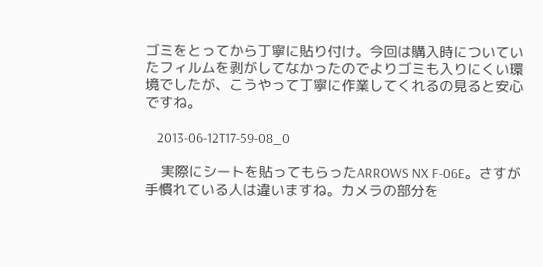ゴミをとってから丁寧に貼り付け。今回は購入時についていたフィルムを剥がしてなかったのでよりゴミも入りにくい環境でしたが、こうやって丁寧に作業してくれるの見ると安心ですね。

    2013-06-12T17-59-08_0

    実際にシートを貼ってもらったARROWS NX F-06E。さすが手慣れている人は違いますね。カメラの部分を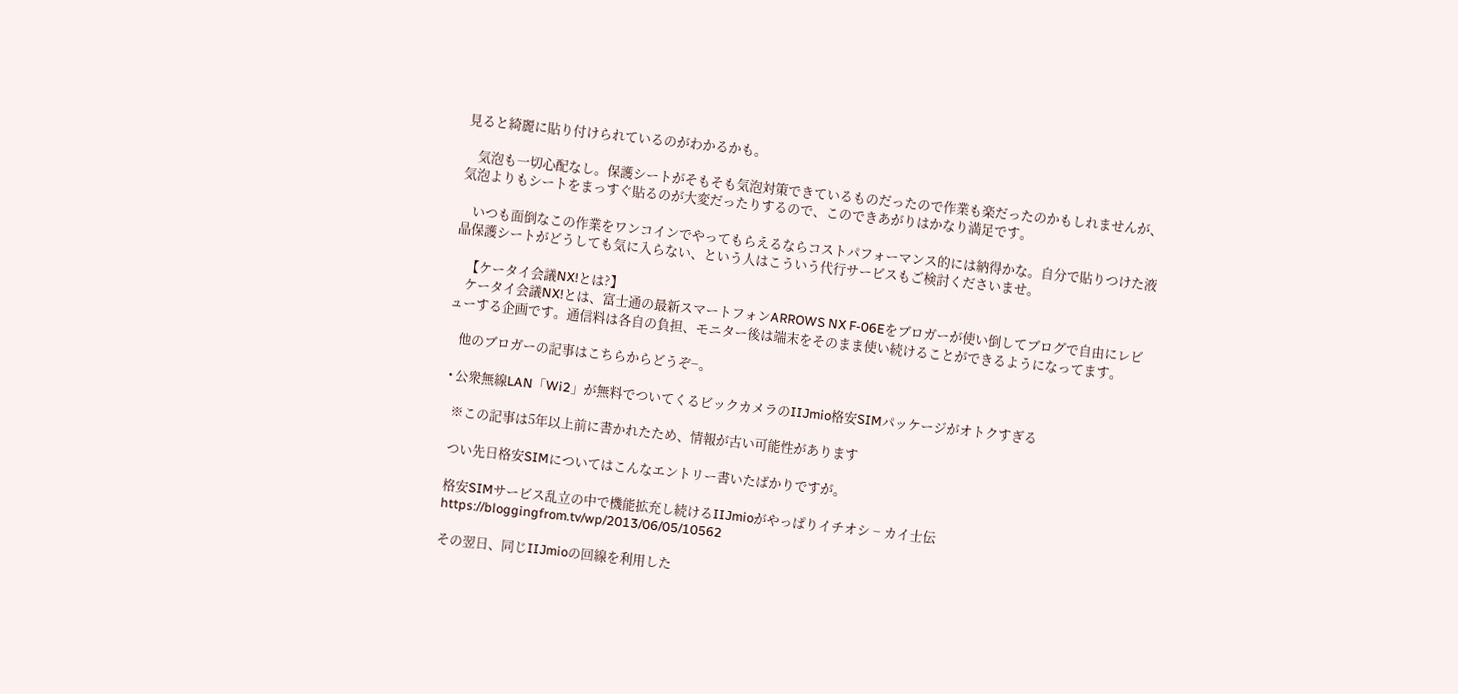見ると綺麗に貼り付けられているのがわかるかも。

    気泡も一切心配なし。保護シートがそもそも気泡対策できているものだったので作業も楽だったのかもしれませんが、気泡よりもシートをまっすぐ貼るのが大変だったりするので、このできあがりはかなり満足です。

    いつも面倒なこの作業をワンコインでやってもらえるならコストパフォーマンス的には納得かな。自分で貼りつけた液晶保護シートがどうしても気に入らない、という人はこういう代行サービスもご検討くださいませ。

    【ケータイ会議NX!とは?】
    ケータイ会議NX!とは、富士通の最新スマートフォンARROWS NX F-06Eをブロガーが使い倒してブログで自由にレビューする企画です。通信料は各自の負担、モニター後は端末をそのまま使い続けることができるようになってます。

    他のブロガーの記事はこちらからどうぞ−。

  • 公衆無線LAN「Wi2」が無料でついてくるビックカメラのIIJmio格安SIMパッケージがオトクすぎる

    ※この記事は5年以上前に書かれたため、情報が古い可能性があります

    つい先日格安SIMについてはこんなエントリー書いたばかりですが。

    格安SIMサービス乱立の中で機能拡充し続けるIIJmioがやっぱりイチオシ − カイ士伝
    https://bloggingfrom.tv/wp/2013/06/05/10562

    その翌日、同じIIJmioの回線を利用した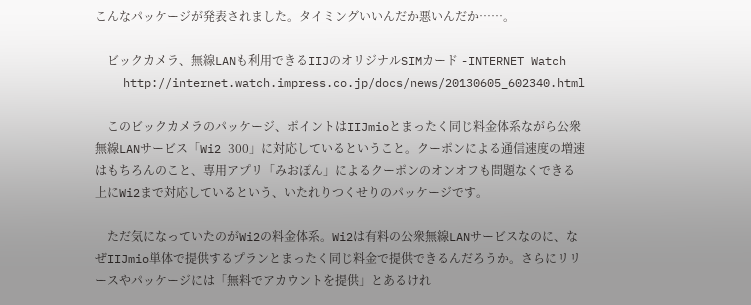こんなパッケージが発表されました。タイミングいいんだか悪いんだか……。

    ビックカメラ、無線LANも利用できるIIJのオリジナルSIMカード -INTERNET Watch
    http://internet.watch.impress.co.jp/docs/news/20130605_602340.html

    このビックカメラのパッケージ、ポイントはIIJmioとまったく同じ料金体系ながら公衆無線LANサービス「Wi2 300」に対応しているということ。クーポンによる通信速度の増速はもちろんのこと、専用アプリ「みおぽん」によるクーポンのオンオフも問題なくできる上にWi2まで対応しているという、いたれりつくせりのパッケージです。

    ただ気になっていたのがWi2の料金体系。Wi2は有料の公衆無線LANサービスなのに、なぜIIJmio単体で提供するプランとまったく同じ料金で提供できるんだろうか。さらにリリースやパッケージには「無料でアカウントを提供」とあるけれ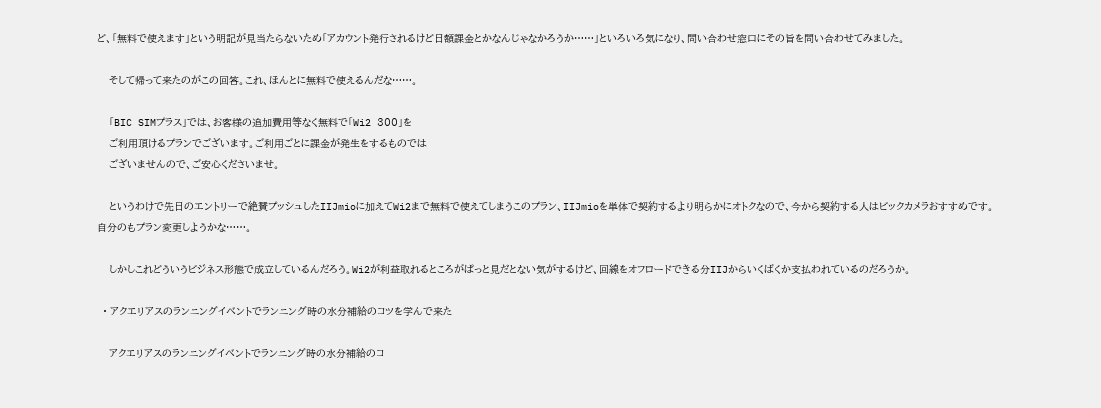ど、「無料で使えます」という明記が見当たらないため「アカウント発行されるけど日額課金とかなんじゃなかろうか……」といろいろ気になり、問い合わせ窓口にその旨を問い合わせてみました。

    そして帰って来たのがこの回答。これ、ほんとに無料で使えるんだな……。

    「BIC SIMプラス」では、お客様の追加費用等なく無料で「Wi2 300」を
    ご利用頂けるプランでございます。ご利用ごとに課金が発生をするものでは
    ございませんので、ご安心くださいませ。

    というわけで先日のエントリーで絶賛プッシュしたIIJmioに加えてWi2まで無料で使えてしまうこのプラン、IIJmioを単体で契約するより明らかにオトクなので、今から契約する人はビックカメラおすすめです。自分のもプラン変更しようかな……。

    しかしこれどういうビジネス形態で成立しているんだろう。Wi2が利益取れるところがぱっと見だとない気がするけど、回線をオフロードできる分IIJからいくばくか支払われているのだろうか。

  • アクエリアスのランニングイベントでランニング時の水分補給のコツを学んで来た

    アクエリアスのランニングイベントでランニング時の水分補給のコ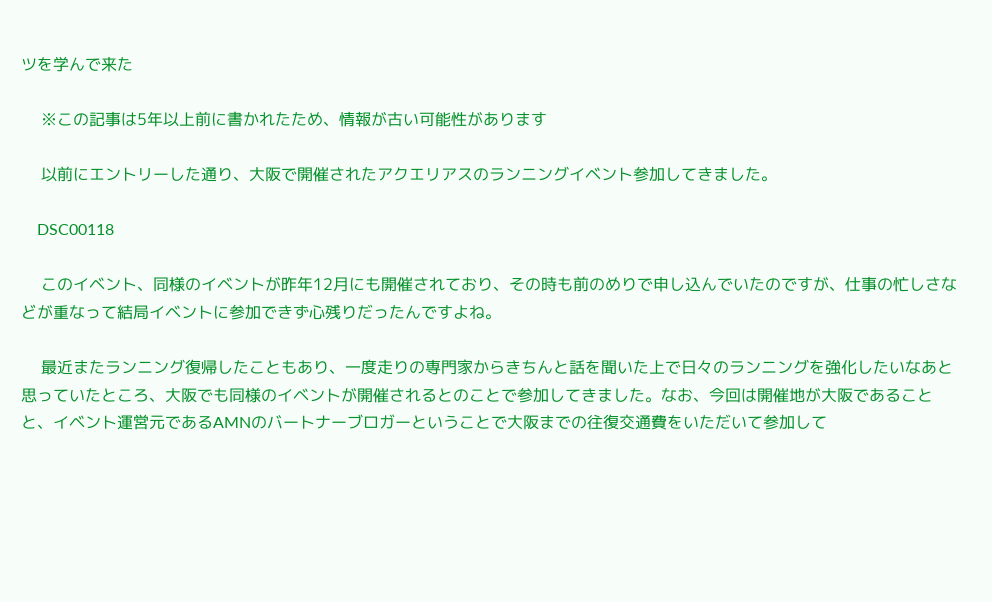ツを学んで来た

    ※この記事は5年以上前に書かれたため、情報が古い可能性があります

    以前にエントリーした通り、大阪で開催されたアクエリアスのランニングイベント参加してきました。

    DSC00118

    このイベント、同様のイベントが昨年12月にも開催されており、その時も前のめりで申し込んでいたのですが、仕事の忙しさなどが重なって結局イベントに参加できず心残りだったんですよね。

    最近またランニング復帰したこともあり、一度走りの専門家からきちんと話を聞いた上で日々のランニングを強化したいなあと思っていたところ、大阪でも同様のイベントが開催されるとのことで参加してきました。なお、今回は開催地が大阪であることと、イベント運営元であるAMNのバートナーブロガーということで大阪までの往復交通費をいただいて参加して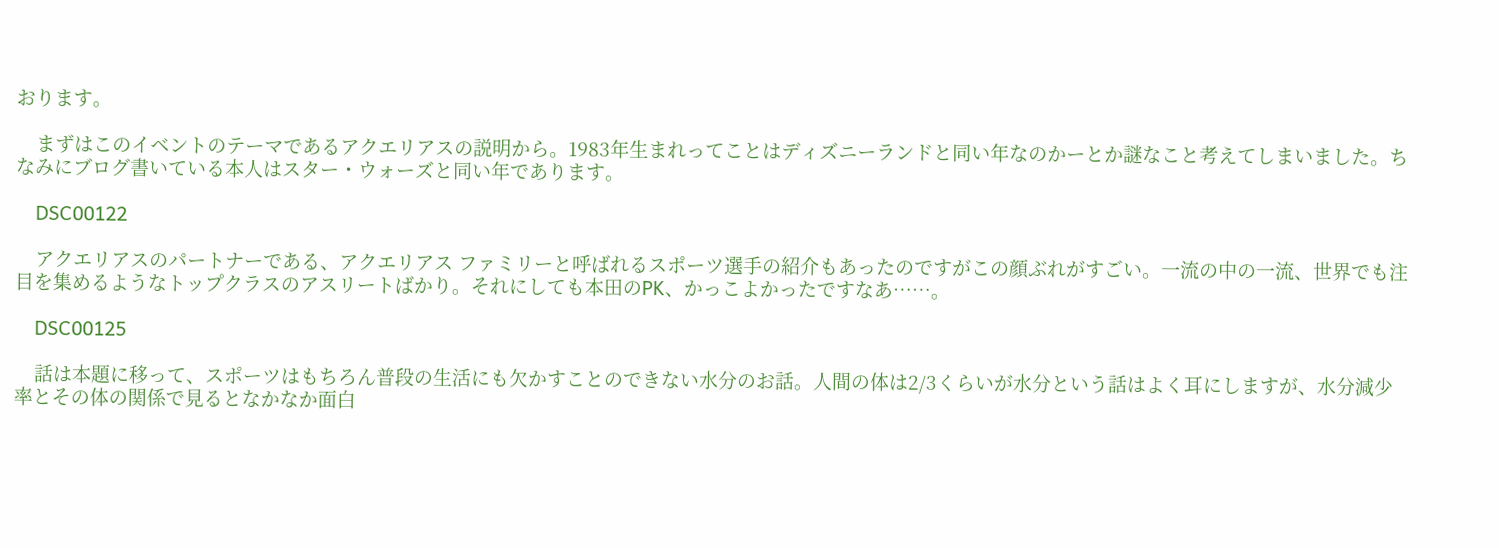おります。

    まずはこのイベントのテーマであるアクエリアスの説明から。1983年生まれってことはディズニーランドと同い年なのかーとか謎なこと考えてしまいました。ちなみにブログ書いている本人はスター・ウォーズと同い年であります。

    DSC00122

    アクエリアスのパートナーである、アクエリアス ファミリーと呼ばれるスポーツ選手の紹介もあったのですがこの顔ぶれがすごい。一流の中の一流、世界でも注目を集めるようなトップクラスのアスリートばかり。それにしても本田のPK、かっこよかったですなあ……。

    DSC00125

    話は本題に移って、スポーツはもちろん普段の生活にも欠かすことのできない水分のお話。人間の体は2/3くらいが水分という話はよく耳にしますが、水分減少率とその体の関係で見るとなかなか面白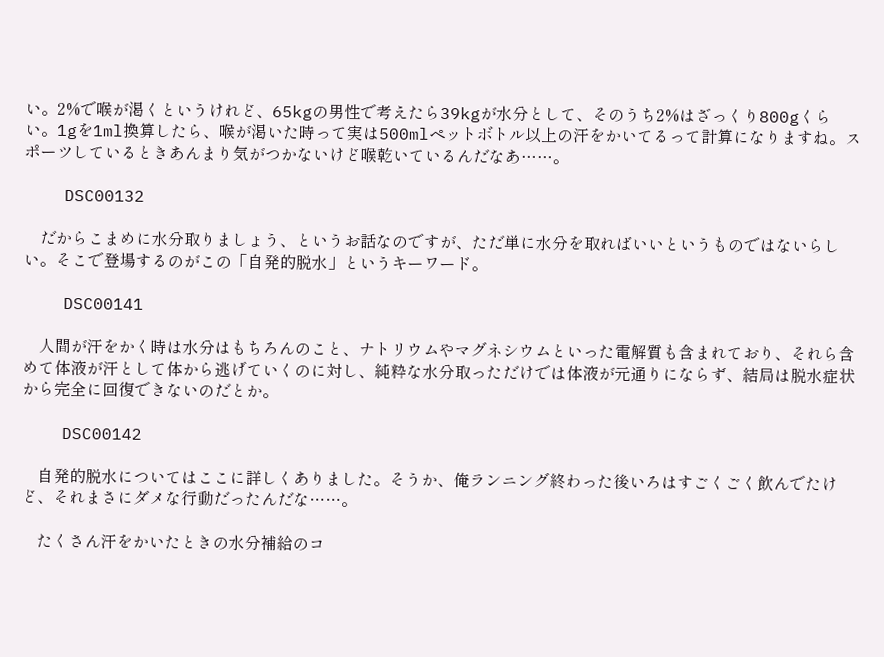い。2%で喉が渇くというけれど、65kgの男性で考えたら39kgが水分として、そのうち2%はざっくり800gくらい。1gを1ml換算したら、喉が渇いた時って実は500mlペットボトル以上の汗をかいてるって計算になりますね。スポーツしているときあんまり気がつかないけど喉乾いているんだなあ……。

    DSC00132

    だからこまめに水分取りましょう、というお話なのですが、ただ単に水分を取ればいいというものではないらしい。そこで登場するのがこの「自発的脱水」というキーワード。

    DSC00141

    人間が汗をかく時は水分はもちろんのこと、ナトリウムやマグネシウムといった電解質も含まれており、それら含めて体液が汗として体から逃げていくのに対し、純粋な水分取っただけでは体液が元通りにならず、結局は脱水症状から完全に回復できないのだとか。

    DSC00142

    自発的脱水についてはここに詳しくありました。そうか、俺ランニング終わった後いろはすごくごく飲んでたけど、それまさにダメな行動だったんだな……。

    たくさん汗をかいたときの水分補給のコ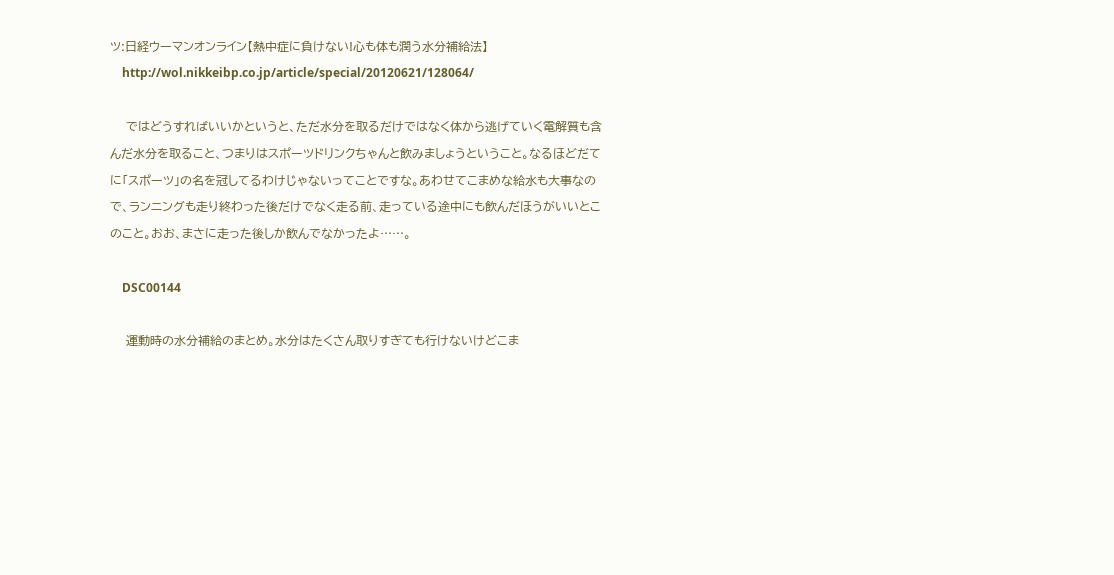ツ:日経ウーマンオンライン【熱中症に負けない!心も体も潤う水分補給法】
    http://wol.nikkeibp.co.jp/article/special/20120621/128064/

    ではどうすればいいかというと、ただ水分を取るだけではなく体から逃げていく電解質も含んだ水分を取ること、つまりはスポーツドリンクちゃんと飲みましょうということ。なるほどだてに「スポーツ」の名を冠してるわけじゃないってことですな。あわせてこまめな給水も大事なので、ランニングも走り終わった後だけでなく走る前、走っている途中にも飲んだほうがいいとこのこと。おお、まさに走った後しか飲んでなかったよ……。

    DSC00144

    運動時の水分補給のまとめ。水分はたくさん取りすぎても行けないけどこま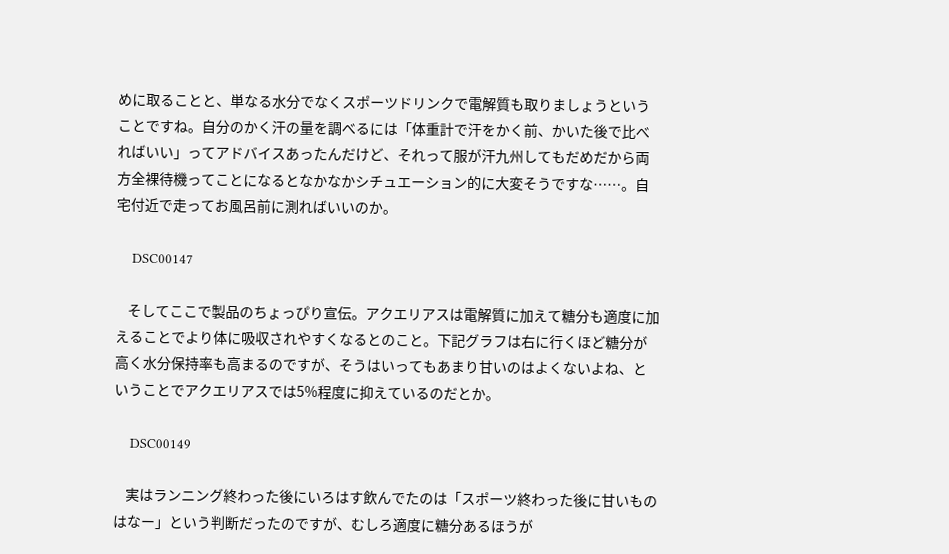めに取ることと、単なる水分でなくスポーツドリンクで電解質も取りましょうということですね。自分のかく汗の量を調べるには「体重計で汗をかく前、かいた後で比べればいい」ってアドバイスあったんだけど、それって服が汗九州してもだめだから両方全裸待機ってことになるとなかなかシチュエーション的に大変そうですな……。自宅付近で走ってお風呂前に測ればいいのか。

    DSC00147

    そしてここで製品のちょっぴり宣伝。アクエリアスは電解質に加えて糖分も適度に加えることでより体に吸収されやすくなるとのこと。下記グラフは右に行くほど糖分が高く水分保持率も高まるのですが、そうはいってもあまり甘いのはよくないよね、ということでアクエリアスでは5%程度に抑えているのだとか。

    DSC00149

    実はランニング終わった後にいろはす飲んでたのは「スポーツ終わった後に甘いものはなー」という判断だったのですが、むしろ適度に糖分あるほうが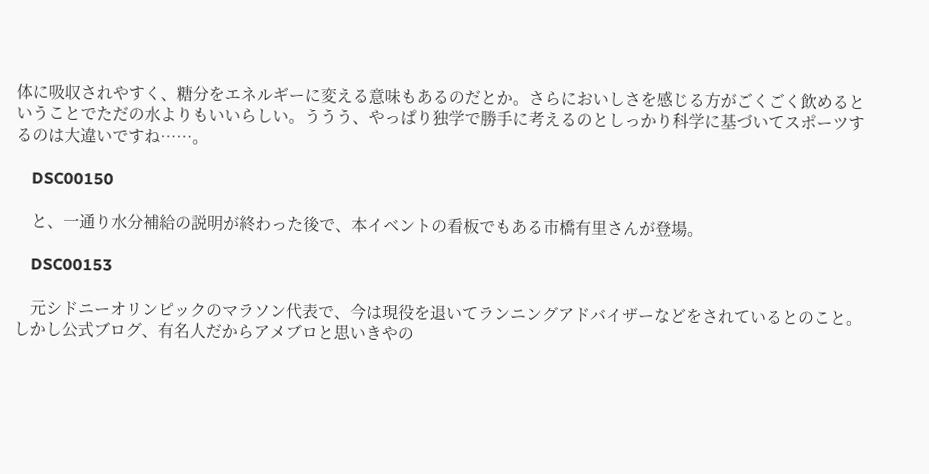体に吸収されやすく、糖分をエネルギーに変える意味もあるのだとか。さらにおいしさを感じる方がごくごく飲めるということでただの水よりもいいらしい。ううう、やっぱり独学で勝手に考えるのとしっかり科学に基づいてスポーツするのは大違いですね……。

    DSC00150

    と、一通り水分補給の説明が終わった後で、本イベントの看板でもある市橋有里さんが登場。

    DSC00153

    元シドニーオリンピックのマラソン代表で、今は現役を退いてランニングアドバイザーなどをされているとのこと。しかし公式ブログ、有名人だからアメブロと思いきやの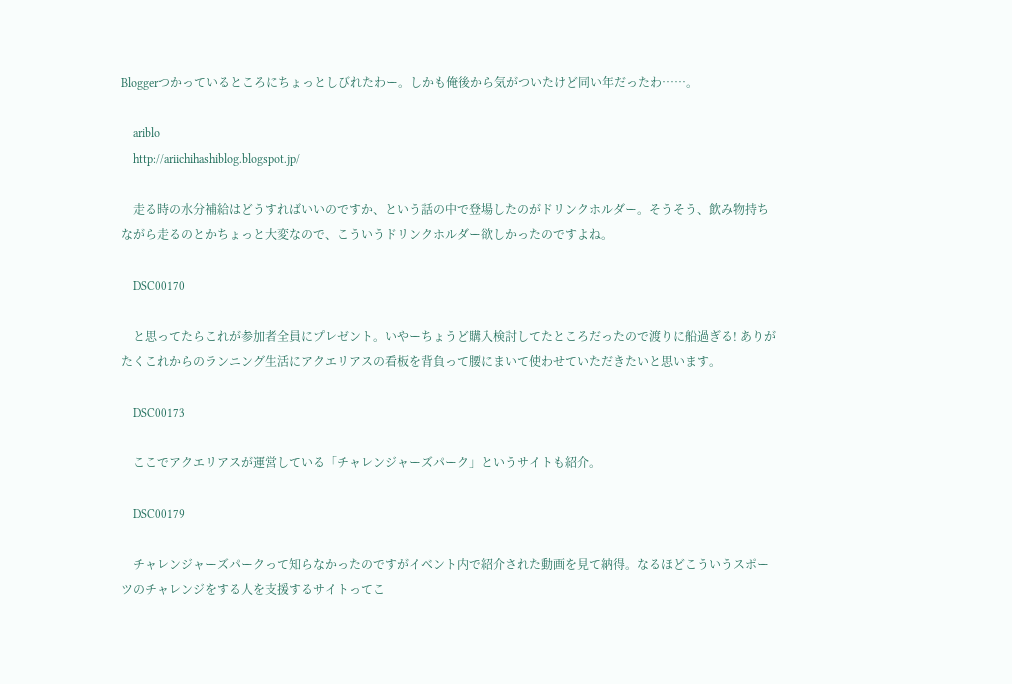Bloggerつかっているところにちょっとしびれたわー。しかも俺後から気がついたけど同い年だったわ……。

    ariblo
    http://ariichihashiblog.blogspot.jp/

    走る時の水分補給はどうすればいいのですか、という話の中で登場したのがドリンクホルダー。そうそう、飲み物持ちながら走るのとかちょっと大変なので、こういうドリンクホルダー欲しかったのですよね。

    DSC00170

    と思ってたらこれが参加者全員にプレゼント。いやーちょうど購入検討してたところだったので渡りに船過ぎる! ありがたくこれからのランニング生活にアクエリアスの看板を背負って腰にまいて使わせていただきたいと思います。

    DSC00173

    ここでアクエリアスが運営している「チャレンジャーズパーク」というサイトも紹介。

    DSC00179

    チャレンジャーズパークって知らなかったのですがイベント内で紹介された動画を見て納得。なるほどこういうスポーツのチャレンジをする人を支援するサイトってこ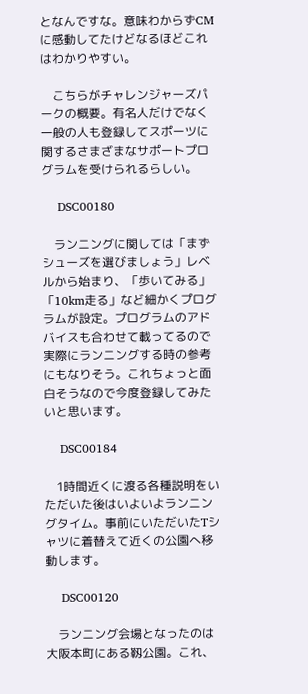となんですな。意味わからずCMに感動してたけどなるほどこれはわかりやすい。

    こちらがチャレンジャーズパークの概要。有名人だけでなく一般の人も登録してスポーツに関するさまざまなサポートプログラムを受けられるらしい。

    DSC00180

    ランニングに関しては「まずシューズを選びましょう」レベルから始まり、「歩いてみる」「10km走る」など細かくプログラムが設定。プログラムのアドバイスも合わせて載ってるので実際にランニングする時の参考にもなりそう。これちょっと面白そうなので今度登録してみたいと思います。

    DSC00184

    1時間近くに渡る各種説明をいただいた後はいよいよランニングタイム。事前にいただいたTシャツに着替えて近くの公園へ移動します。

    DSC00120

    ランニング会場となったのは大阪本町にある靱公園。これ、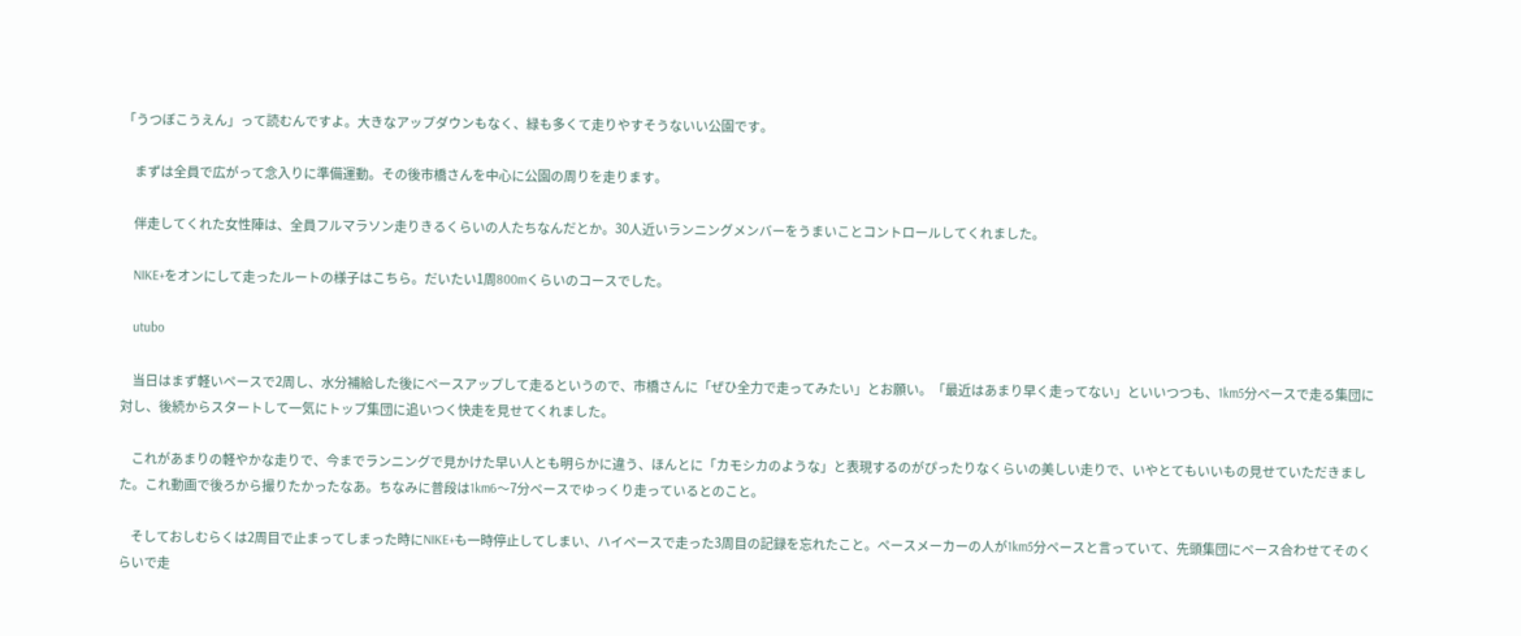「うつぼこうえん」って読むんですよ。大きなアップダウンもなく、緑も多くて走りやすそうないい公園です。

    まずは全員で広がって念入りに準備運動。その後市橋さんを中心に公園の周りを走ります。

    伴走してくれた女性陣は、全員フルマラソン走りきるくらいの人たちなんだとか。30人近いランニングメンバーをうまいことコントロールしてくれました。

    NIKE+をオンにして走ったルートの様子はこちら。だいたい1周800mくらいのコースでした。

    utubo

    当日はまず軽いペースで2周し、水分補給した後にペースアップして走るというので、市橋さんに「ぜひ全力で走ってみたい」とお願い。「最近はあまり早く走ってない」といいつつも、1km5分ペースで走る集団に対し、後続からスタートして一気にトップ集団に追いつく快走を見せてくれました。

    これがあまりの軽やかな走りで、今までランニングで見かけた早い人とも明らかに違う、ほんとに「カモシカのような」と表現するのがぴったりなくらいの美しい走りで、いやとてもいいもの見せていただきました。これ動画で後ろから撮りたかったなあ。ちなみに普段は1km6〜7分ペースでゆっくり走っているとのこと。

    そしておしむらくは2周目で止まってしまった時にNIKE+も一時停止してしまい、ハイペースで走った3周目の記録を忘れたこと。ペースメーカーの人が1km5分ペースと言っていて、先頭集団にペース合わせてそのくらいで走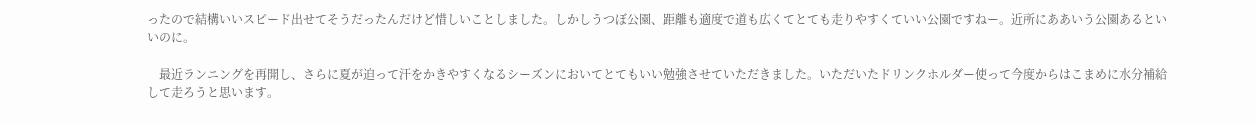ったので結構いいスピード出せてそうだったんだけど惜しいことしました。しかしうつぼ公園、距離も適度で道も広くてとても走りやすくていい公園ですねー。近所にああいう公園あるといいのに。

    最近ランニングを再開し、さらに夏が迫って汗をかきやすくなるシーズンにおいてとてもいい勉強させていただきました。いただいたドリンクホルダー使って今度からはこまめに水分補給して走ろうと思います。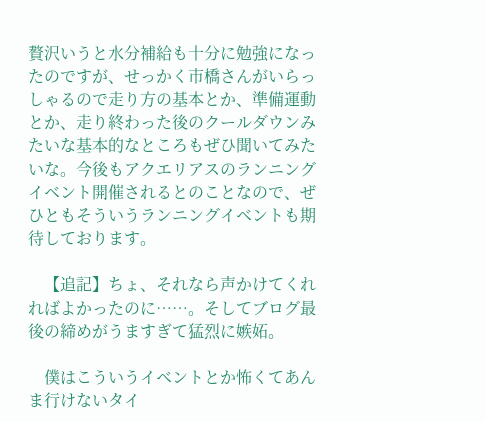贅沢いうと水分補給も十分に勉強になったのですが、せっかく市橋さんがいらっしゃるので走り方の基本とか、準備運動とか、走り終わった後のクールダウンみたいな基本的なところもぜひ聞いてみたいな。今後もアクエリアスのランニングイベント開催されるとのことなので、ぜひともそういうランニングイベントも期待しております。

    【追記】ちょ、それなら声かけてくれればよかったのに……。そしてブログ最後の締めがうますぎて猛烈に嫉妬。

    僕はこういうイベントとか怖くてあんま行けないタイ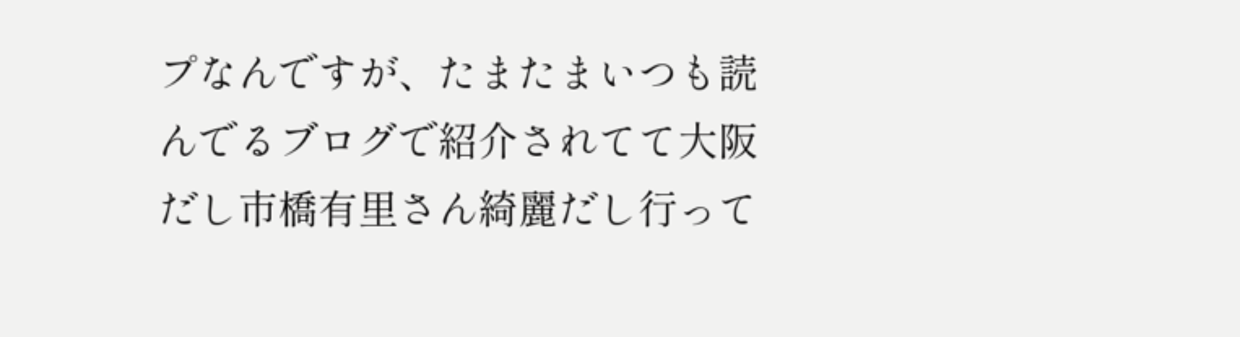プなんですが、たまたまいつも読んでるブログで紹介されてて大阪だし市橋有里さん綺麗だし行って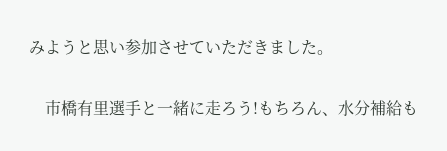みようと思い参加させていただきました。

    市橋有里選手と一緒に走ろう!もちろん、水分補給も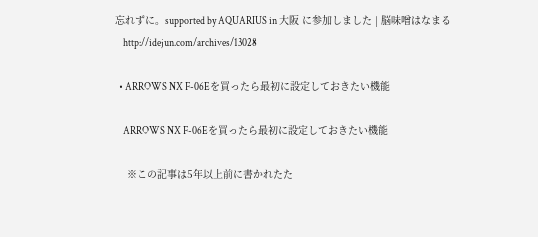忘れずに。supported by AQUARIUS in 大阪 に参加しました | 脳味噌はなまる
    http://idejun.com/archives/13028

  • ARROWS NX F-06Eを買ったら最初に設定しておきたい機能

    ARROWS NX F-06Eを買ったら最初に設定しておきたい機能

    ※この記事は5年以上前に書かれたた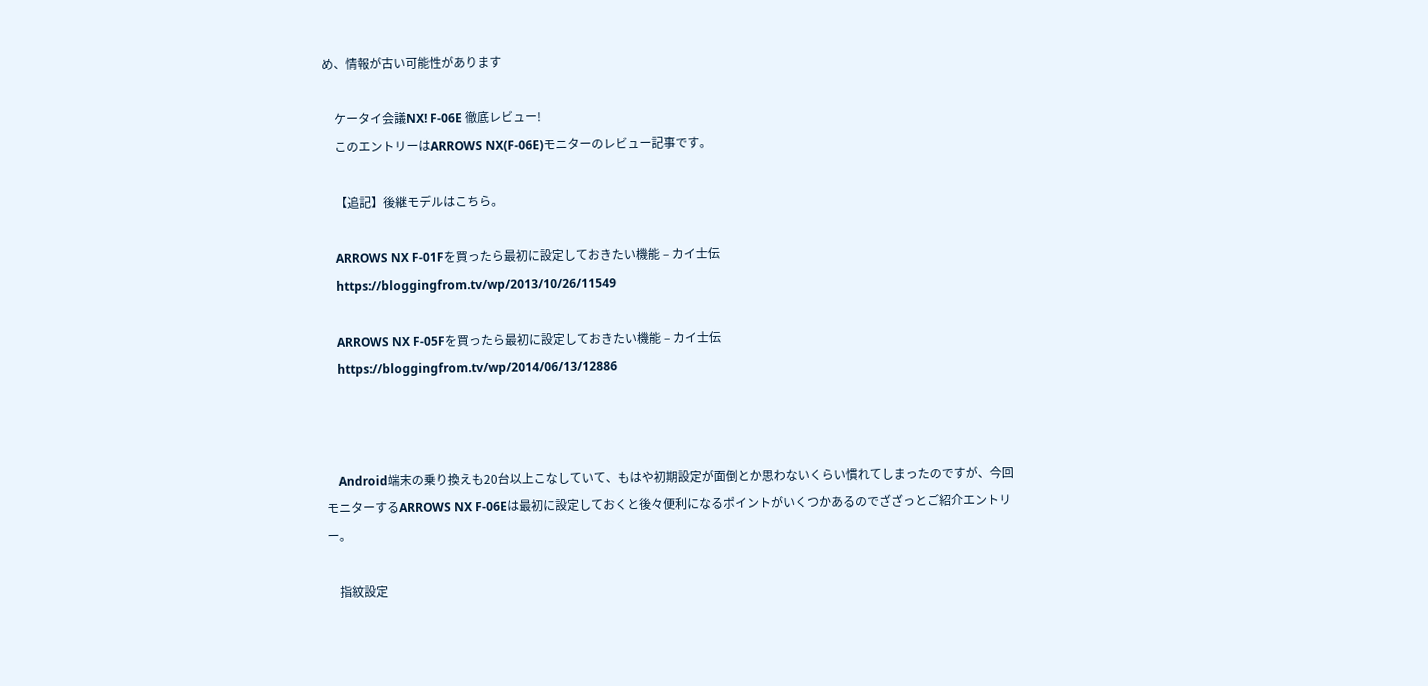め、情報が古い可能性があります

    ケータイ会議NX! F-06E 徹底レビュー!
    このエントリーはARROWS NX(F-06E)モニターのレビュー記事です。

    【追記】後継モデルはこちら。

    ARROWS NX F-01Fを買ったら最初に設定しておきたい機能 – カイ士伝
    https://bloggingfrom.tv/wp/2013/10/26/11549

    ARROWS NX F-05Fを買ったら最初に設定しておきたい機能 – カイ士伝
    https://bloggingfrom.tv/wp/2014/06/13/12886



    Android端末の乗り換えも20台以上こなしていて、もはや初期設定が面倒とか思わないくらい慣れてしまったのですが、今回モニターするARROWS NX F-06Eは最初に設定しておくと後々便利になるポイントがいくつかあるのでざざっとご紹介エントリー。

    指紋設定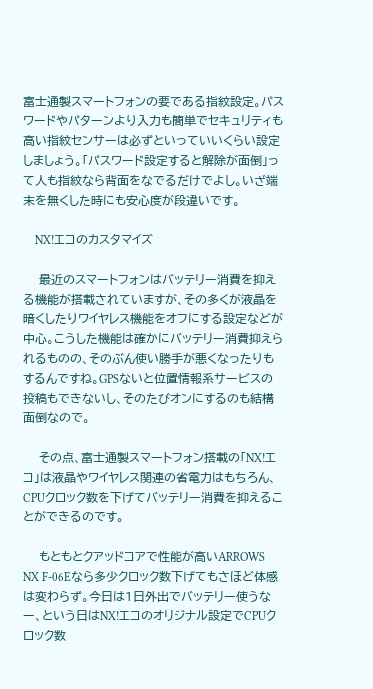富士通製スマートフォンの要である指紋設定。パスワードやパターンより入力も簡単でセキュリティも高い指紋センサーは必ずといっていいくらい設定しましょう。「パスワード設定すると解除が面倒」って人も指紋なら背面をなでるだけでよし。いざ端末を無くした時にも安心度が段違いです。

    NX!エコのカスタマイズ

    最近のスマートフォンはバッテリー消費を抑える機能が搭載されていますが、その多くが液晶を暗くしたりワイヤレス機能をオフにする設定などが中心。こうした機能は確かにバッテリー消費抑えられるものの、そのぶん使い勝手が悪くなったりもするんですね。GPSないと位置情報系サービスの投稿もできないし、そのたびオンにするのも結構面倒なので。

    その点、富士通製スマートフォン搭載の「NX!エコ」は液晶やワイヤレス関連の省電力はもちろん、CPUクロック数を下げてバッテリー消費を抑えることができるのです。

    もともとクアッドコアで性能が高いARROWS NX F-06Eなら多少クロック数下げてもさほど体感は変わらず。今日は1日外出でバッテリー使うなー、という日はNX!エコのオリジナル設定でCPUクロック数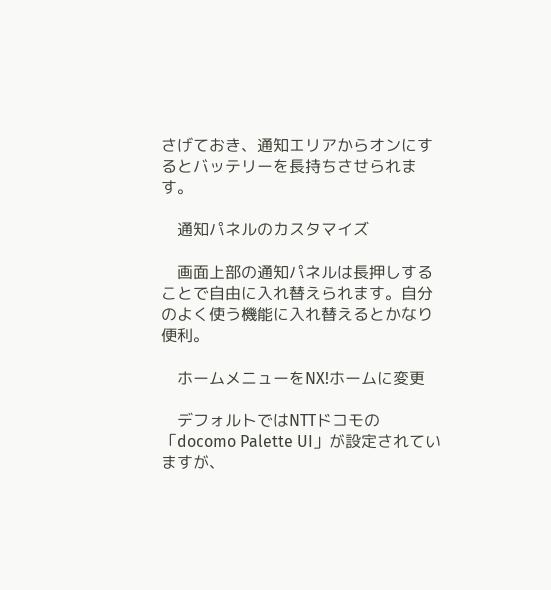さげておき、通知エリアからオンにするとバッテリーを長持ちさせられます。

    通知パネルのカスタマイズ

    画面上部の通知パネルは長押しすることで自由に入れ替えられます。自分のよく使う機能に入れ替えるとかなり便利。

    ホームメニューをNX!ホームに変更

    デフォルトではNTTドコモの「docomo Palette UI」が設定されていますが、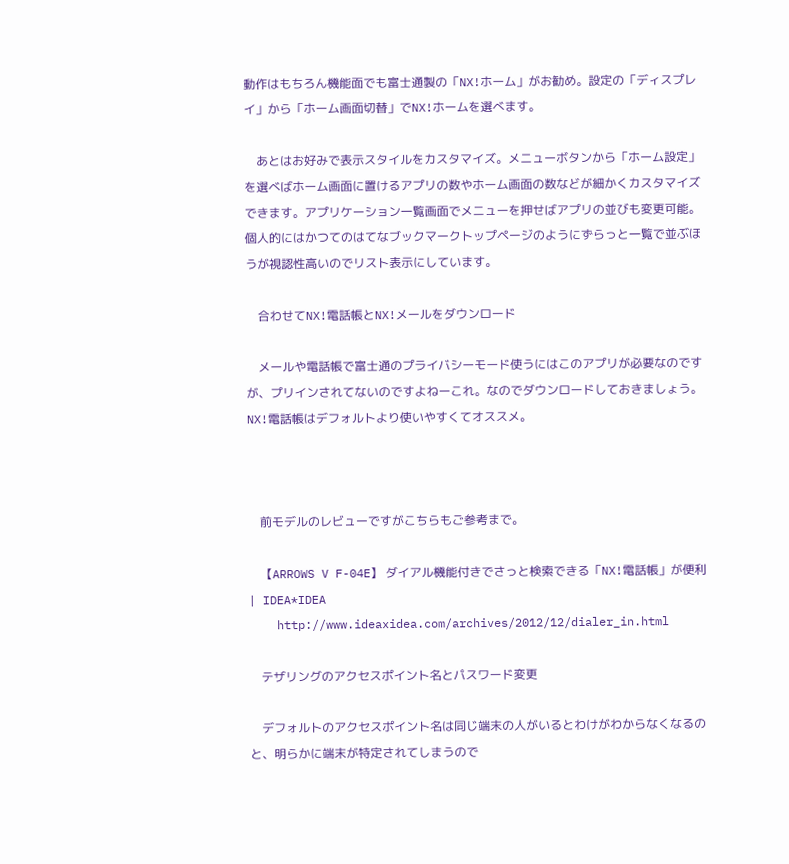動作はもちろん機能面でも富士通製の「NX!ホーム」がお勧め。設定の「ディスプレイ」から「ホーム画面切替」でNX!ホームを選べます。

    あとはお好みで表示スタイルをカスタマイズ。メニューボタンから「ホーム設定」を選べばホーム画面に置けるアプリの数やホーム画面の数などが細かくカスタマイズできます。アプリケーション一覧画面でメニューを押せばアプリの並びも変更可能。個人的にはかつてのはてなブックマークトップページのようにずらっと一覧で並ぶほうが視認性高いのでリスト表示にしています。

    合わせてNX!電話帳とNX!メールをダウンロード

    メールや電話帳で富士通のプライバシーモード使うにはこのアプリが必要なのですが、プリインされてないのですよねーこれ。なのでダウンロードしておきましょう。NX!電話帳はデフォルトより使いやすくてオススメ。



    前モデルのレビューですがこちらもご参考まで。

    【ARROWS V F-04E】 ダイアル機能付きでさっと検索できる「NX!電話帳」が便利 | IDEA*IDEA
    http://www.ideaxidea.com/archives/2012/12/dialer_in.html

    テザリングのアクセスポイント名とパスワード変更

    デフォルトのアクセスポイント名は同じ端末の人がいるとわけがわからなくなるのと、明らかに端末が特定されてしまうので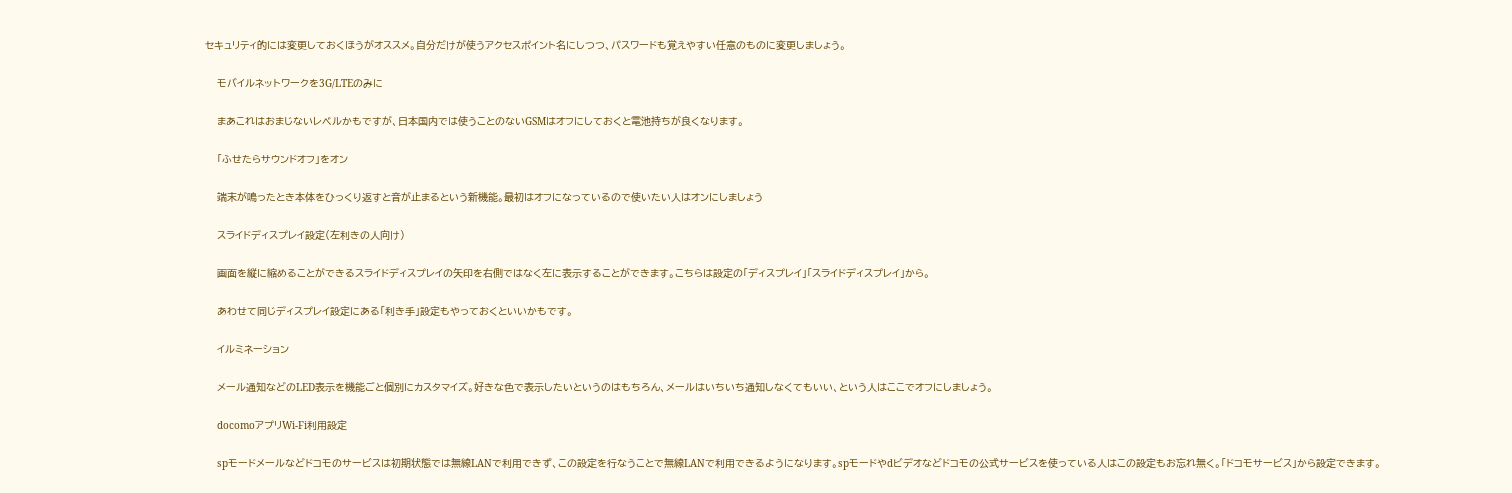セキュリティ的には変更しておくほうがオススメ。自分だけが使うアクセスポイント名にしつつ、パスワードも覚えやすい任意のものに変更しましょう。

    モバイルネットワークを3G/LTEのみに

    まあこれはおまじないレベルかもですが、日本国内では使うことのないGSMはオフにしておくと電池持ちが良くなります。

    「ふせたらサウンドオフ」をオン

    端末が鳴ったとき本体をひっくり返すと音が止まるという新機能。最初はオフになっているので使いたい人はオンにしましょう

    スライドディスプレイ設定(左利きの人向け)

    画面を縦に縮めることができるスライドディスプレイの矢印を右側ではなく左に表示することができます。こちらは設定の「ディスプレイ」「スライドディスプレイ」から。

    あわせて同じディスプレイ設定にある「利き手」設定もやっておくといいかもです。

    イルミネーション

    メール通知などのLED表示を機能ごと個別にカスタマイズ。好きな色で表示したいというのはもちろん、メールはいちいち通知しなくてもいい、という人はここでオフにしましょう。

    docomoアプリWi-Fi利用設定

    spモードメールなどドコモのサービスは初期状態では無線LANで利用できず、この設定を行なうことで無線LANで利用できるようになります。spモードやdビデオなどドコモの公式サービスを使っている人はこの設定もお忘れ無く。「ドコモサービス」から設定できます。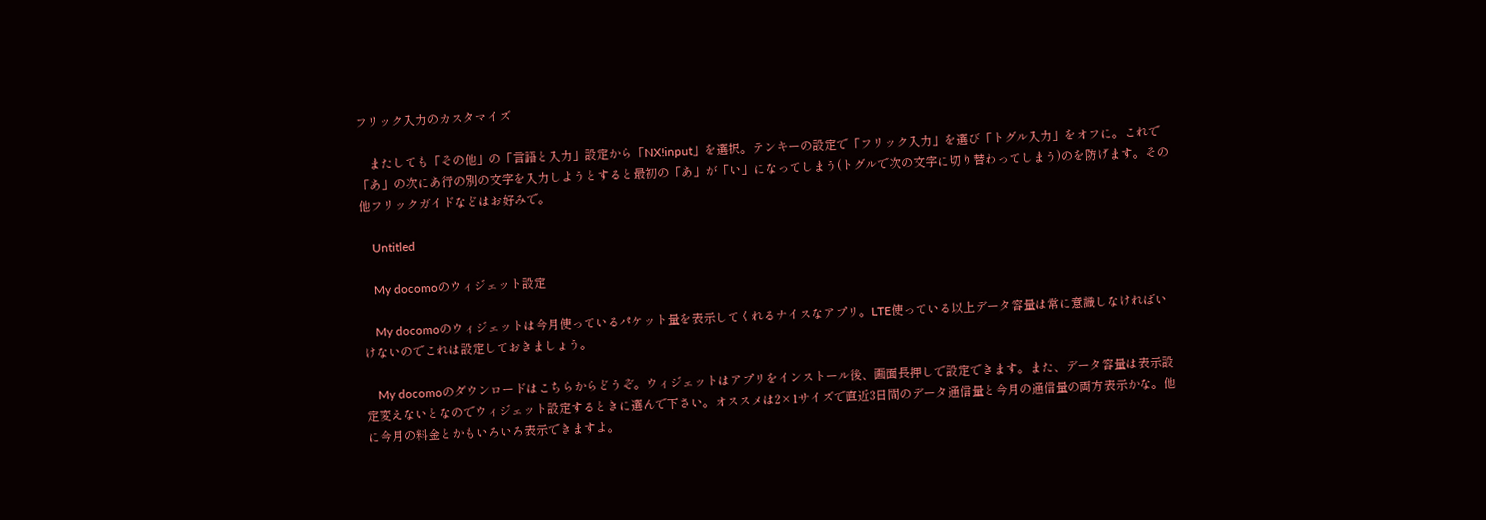フリック入力のカスタマイズ

    またしても「その他」の「言語と入力」設定から「NX!input」を選択。テンキーの設定で「フリック入力」を選び「トグル入力」をオフに。これで「あ」の次にあ行の別の文字を入力しようとすると最初の「あ」が「い」になってしまう(トグルで次の文字に切り替わってしまう)のを防げます。その他フリックガイドなどはお好みで。

    Untitled

    My docomoのウィジェット設定

    My docomoのウィジェットは今月使っているパケット量を表示してくれるナイスなアプリ。LTE使っている以上データ容量は常に意識しなければいけないのでこれは設定しておきましょう。

    My docomoのダウンロードはこちらからどうぞ。ウィジェットはアプリをインストール後、画面長押しで設定できます。また、データ容量は表示設定変えないとなのでウィジェット設定するときに選んで下さい。オススメは2×1サイズで直近3日間のデータ通信量と今月の通信量の両方表示かな。他に今月の料金とかもいろいろ表示できますよ。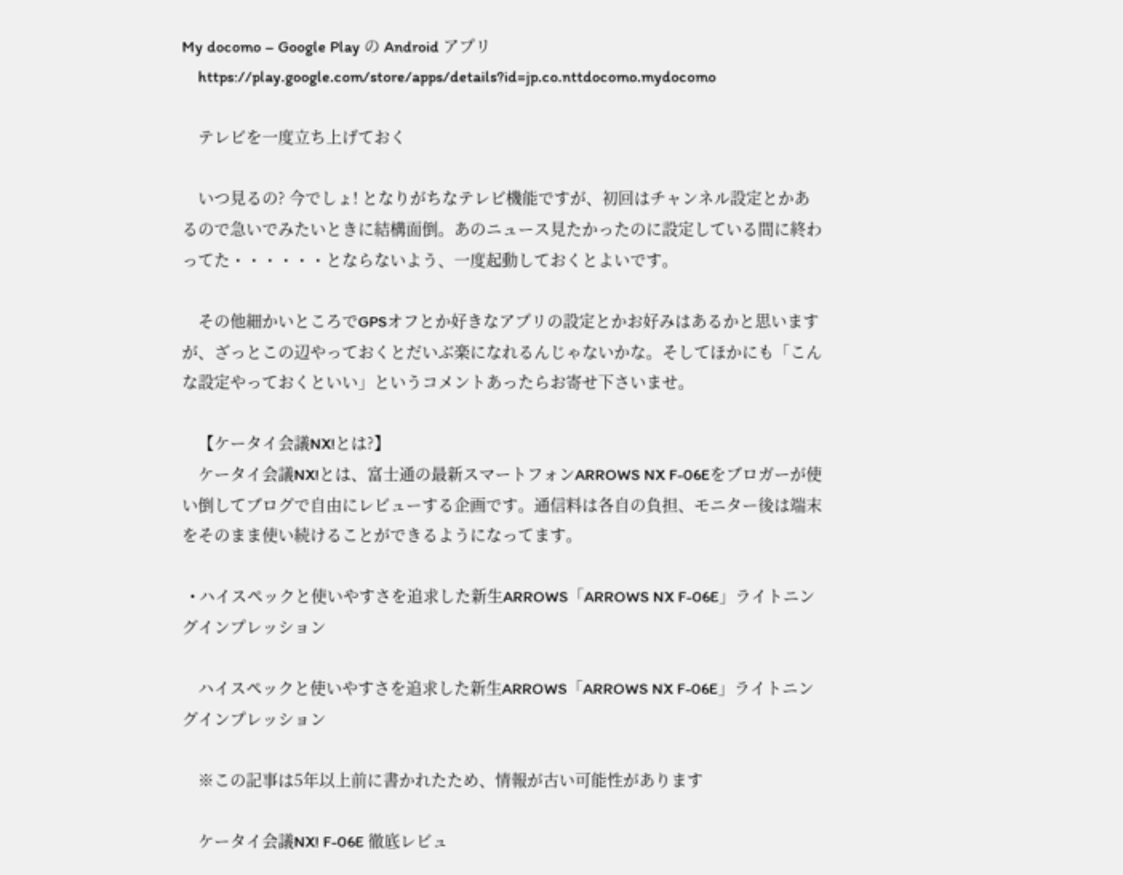My docomo – Google Play の Android アプリ
    https://play.google.com/store/apps/details?id=jp.co.nttdocomo.mydocomo

    テレビを一度立ち上げておく

    いつ見るの? 今でしょ! となりがちなテレビ機能ですが、初回はチャンネル設定とかあるので急いでみたいときに結構面倒。あのニュース見たかったのに設定している間に終わってた・・・・・・とならないよう、一度起動しておくとよいです。

    その他細かいところでGPSオフとか好きなアプリの設定とかお好みはあるかと思いますが、ざっとこの辺やっておくとだいぶ楽になれるんじゃないかな。そしてほかにも「こんな設定やっておくといい」というコメントあったらお寄せ下さいませ。

    【ケータイ会議NX!とは?】
    ケータイ会議NX!とは、富士通の最新スマートフォンARROWS NX F-06Eをブロガーが使い倒してブログで自由にレビューする企画です。通信料は各自の負担、モニター後は端末をそのまま使い続けることができるようになってます。

  • ハイスペックと使いやすさを追求した新生ARROWS「ARROWS NX F-06E」ライトニングインプレッション

    ハイスペックと使いやすさを追求した新生ARROWS「ARROWS NX F-06E」ライトニングインプレッション

    ※この記事は5年以上前に書かれたため、情報が古い可能性があります

    ケータイ会議NX! F-06E 徹底レビュ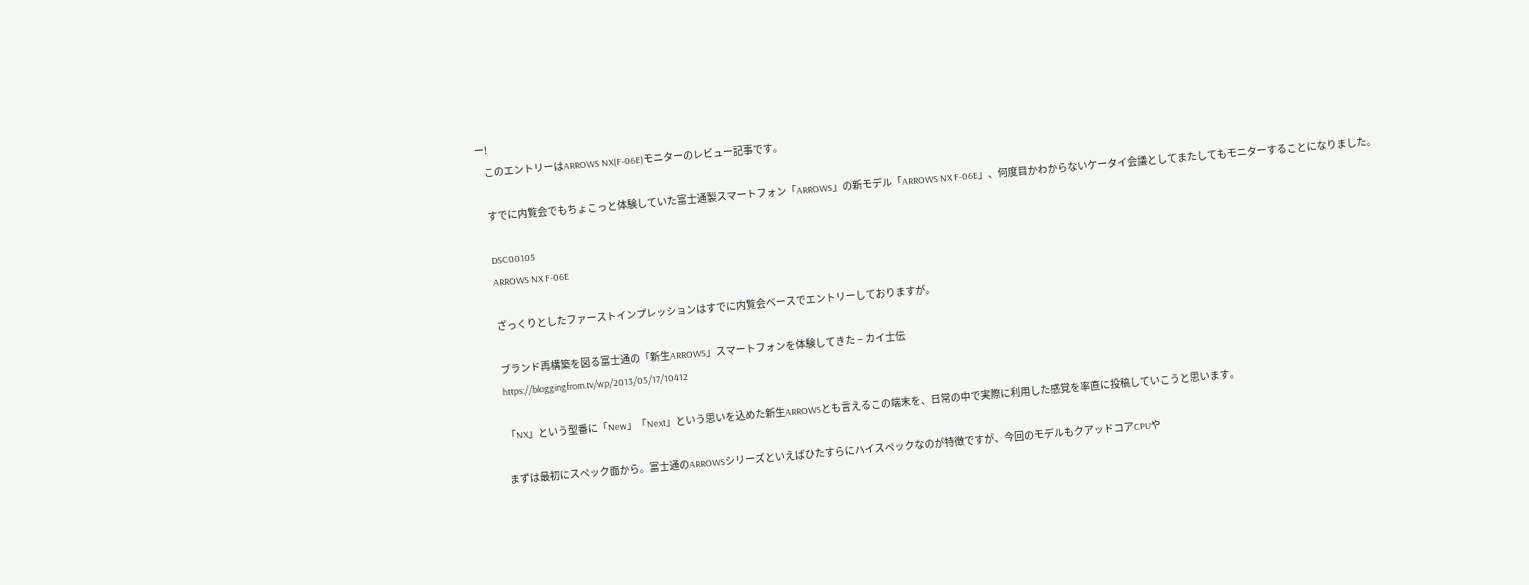ー!
    このエントリーはARROWS NX(F-06E)モニターのレビュー記事です。

    すでに内覧会でもちょこっと体験していた富士通製スマートフォン「ARROWS」の新モデル「ARROWS NX F-06E」、何度目かわからないケータイ会議としてまたしてもモニターすることになりました。

    DSC00105
    ARROWS NX F-06E

    ざっくりとしたファーストインプレッションはすでに内覧会ベースでエントリーしておりますが。

    ブランド再構築を図る富士通の「新生ARROWS」スマートフォンを体験してきた − カイ士伝
    https://bloggingfrom.tv/wp/2013/05/17/10412

    「NX」という型番に「New」「Next」という思いを込めた新生ARROWSとも言えるこの端末を、日常の中で実際に利用した感覚を率直に投稿していこうと思います。

    まずは最初にスペック面から。富士通のARROWSシリーズといえばひたすらにハイスペックなのが特徴ですが、今回のモデルもクアッドコアCPUや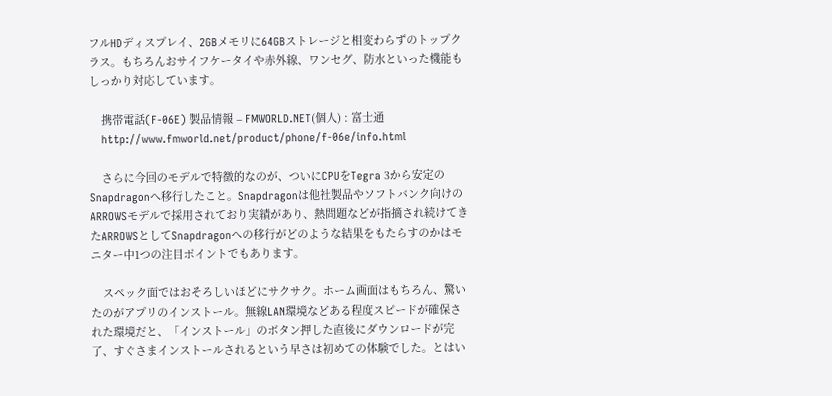フルHDディスプレイ、2GBメモリに64GBストレージと相変わらずのトップクラス。もちろんおサイフケータイや赤外線、ワンセグ、防水といった機能もしっかり対応しています。

    携帯電話(F-06E) 製品情報 – FMWORLD.NET(個人) : 富士通
    http://www.fmworld.net/product/phone/f-06e/info.html

    さらに今回のモデルで特徴的なのが、ついにCPUをTegra 3から安定のSnapdragonへ移行したこと。Snapdragonは他社製品やソフトバンク向けのARROWSモデルで採用されており実績があり、熱問題などが指摘され続けてきたARROWSとしてSnapdragonへの移行がどのような結果をもたらすのかはモニター中1つの注目ポイントでもあります。

    スペック面ではおそろしいほどにサクサク。ホーム画面はもちろん、驚いたのがアプリのインストール。無線LAN環境などある程度スピードが確保された環境だと、「インストール」のボタン押した直後にダウンロードが完了、すぐさまインストールされるという早さは初めての体験でした。とはい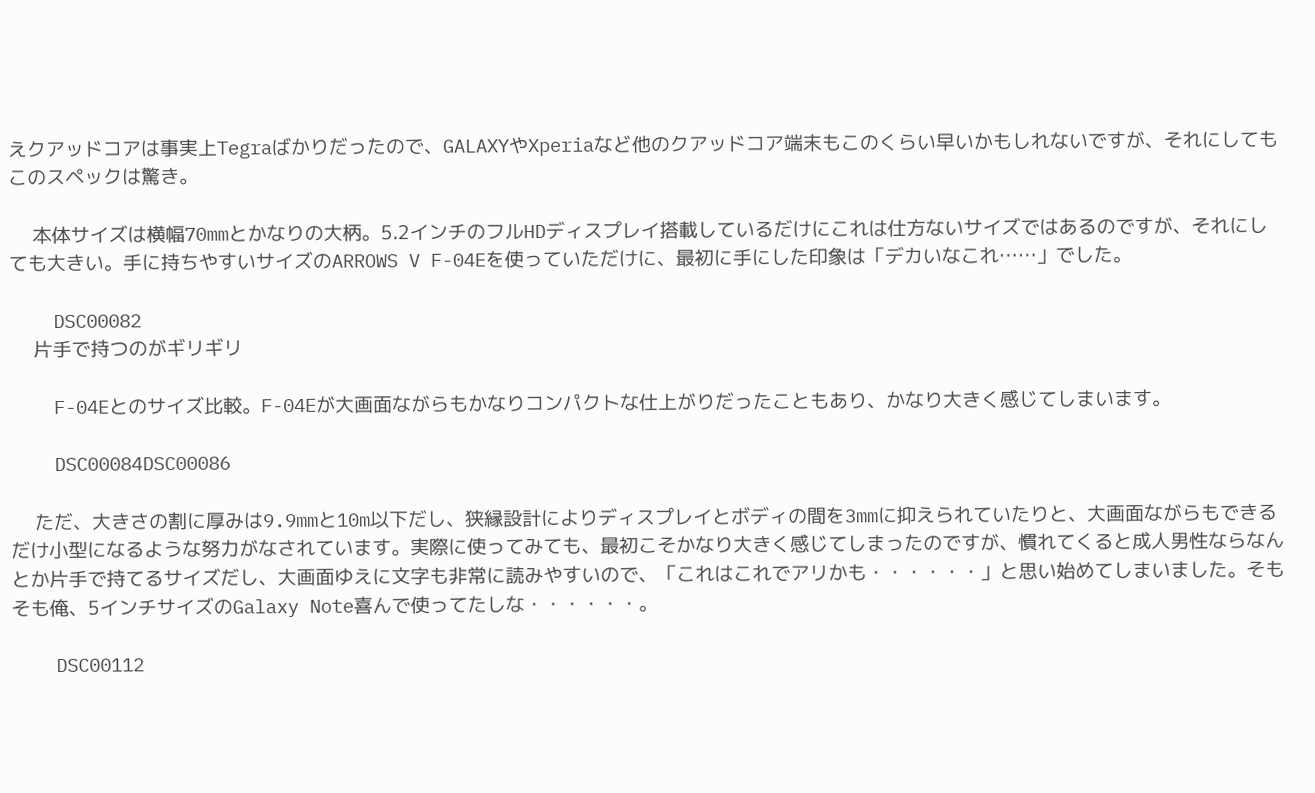えクアッドコアは事実上Tegraばかりだったので、GALAXYやXperiaなど他のクアッドコア端末もこのくらい早いかもしれないですが、それにしてもこのスペックは驚き。

    本体サイズは横幅70mmとかなりの大柄。5.2インチのフルHDディスプレイ搭載しているだけにこれは仕方ないサイズではあるのですが、それにしても大きい。手に持ちやすいサイズのARROWS V F-04Eを使っていただけに、最初に手にした印象は「デカいなこれ……」でした。

    DSC00082
    片手で持つのがギリギリ

    F-04Eとのサイズ比較。F-04Eが大画面ながらもかなりコンパクトな仕上がりだったこともあり、かなり大きく感じてしまいます。

    DSC00084DSC00086

    ただ、大きさの割に厚みは9.9mmと10m以下だし、狭縁設計によりディスプレイとボディの間を3mmに抑えられていたりと、大画面ながらもできるだけ小型になるような努力がなされています。実際に使ってみても、最初こそかなり大きく感じてしまったのですが、慣れてくると成人男性ならなんとか片手で持てるサイズだし、大画面ゆえに文字も非常に読みやすいので、「これはこれでアリかも・・・・・・」と思い始めてしまいました。そもそも俺、5インチサイズのGalaxy Note喜んで使ってたしな・・・・・・。

    DSC00112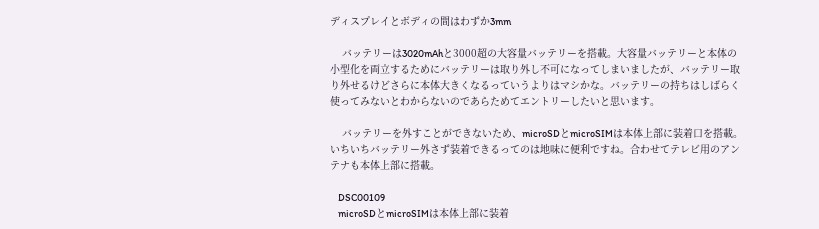ディスプレイとボディの間はわずか3mm

    バッテリーは3020mAhと3000超の大容量バッテリーを搭載。大容量バッテリーと本体の小型化を両立するためにバッテリーは取り外し不可になってしまいましたが、バッテリー取り外せるけどさらに本体大きくなるっていうよりはマシかな。バッテリーの持ちはしばらく使ってみないとわからないのであらためてエントリーしたいと思います。

    バッテリーを外すことができないため、microSDとmicroSIMは本体上部に装着口を搭載。いちいちバッテリー外さず装着できるってのは地味に便利ですね。合わせてテレビ用のアンテナも本体上部に搭載。

    DSC00109
    microSDとmicroSIMは本体上部に装着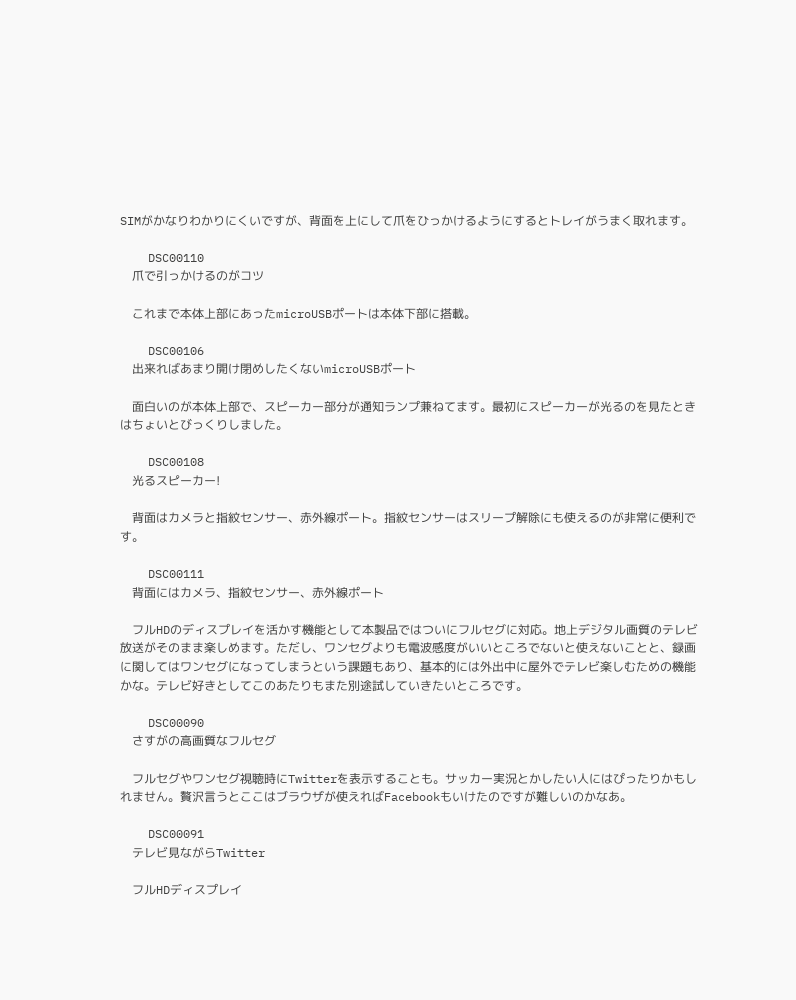SIMがかなりわかりにくいですが、背面を上にして爪をひっかけるようにするとトレイがうまく取れます。

    DSC00110
    爪で引っかけるのがコツ

    これまで本体上部にあったmicroUSBポートは本体下部に搭載。

    DSC00106
    出来ればあまり開け閉めしたくないmicroUSBポート

    面白いのが本体上部で、スピーカー部分が通知ランプ兼ねてます。最初にスピーカーが光るのを見たときはちょいとびっくりしました。

    DSC00108
    光るスピーカー!

    背面はカメラと指紋センサー、赤外線ポート。指紋センサーはスリープ解除にも使えるのが非常に便利です。

    DSC00111
    背面にはカメラ、指紋センサー、赤外線ポート

    フルHDのディスプレイを活かす機能として本製品ではついにフルセグに対応。地上デジタル画質のテレビ放送がそのまま楽しめます。ただし、ワンセグよりも電波感度がいいところでないと使えないことと、録画に関してはワンセグになってしまうという課題もあり、基本的には外出中に屋外でテレビ楽しむための機能かな。テレビ好きとしてこのあたりもまた別途試していきたいところです。

    DSC00090
    さすがの高画質なフルセグ

    フルセグやワンセグ視聴時にTwitterを表示することも。サッカー実況とかしたい人にはぴったりかもしれません。贅沢言うとここはブラウザが使えればFacebookもいけたのですが難しいのかなあ。

    DSC00091
    テレビ見ながらTwitter

    フルHDディスプレイ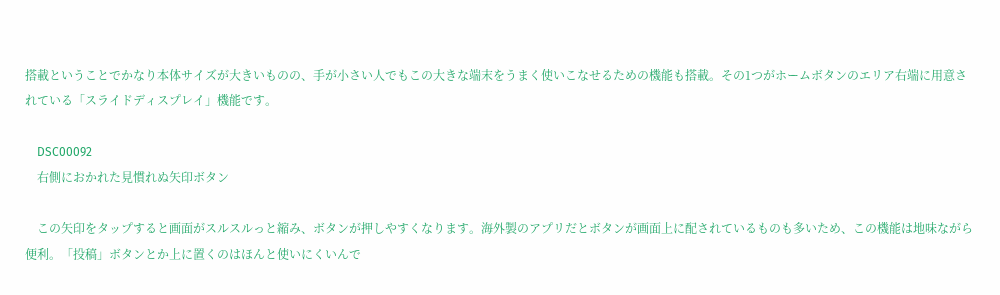搭載ということでかなり本体サイズが大きいものの、手が小さい人でもこの大きな端末をうまく使いこなせるための機能も搭載。その1つがホームボタンのエリア右端に用意されている「スライドディスプレイ」機能です。

    DSC00092
    右側におかれた見慣れぬ矢印ボタン

    この矢印をタップすると画面がスルスルっと縮み、ボタンが押しやすくなります。海外製のアプリだとボタンが画面上に配されているものも多いため、この機能は地味ながら便利。「投稿」ボタンとか上に置くのはほんと使いにくいんで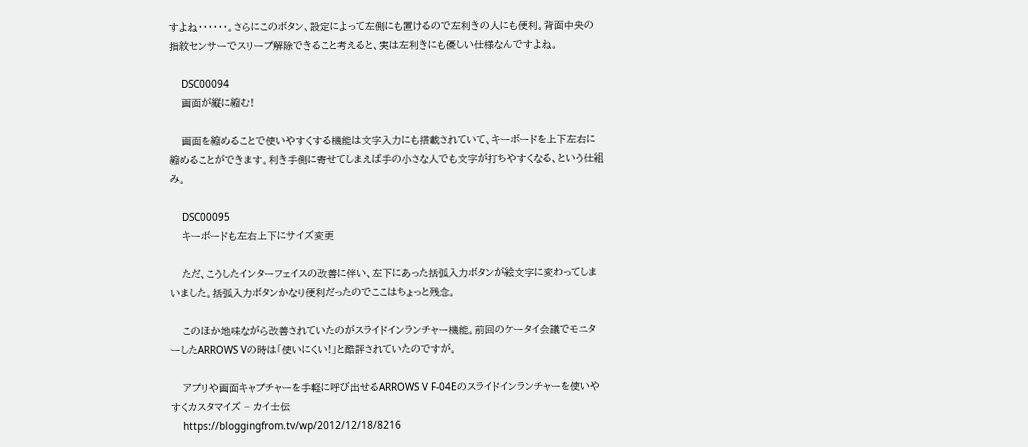すよね・・・・・・。さらにこのボタン、設定によって左側にも置けるので左利きの人にも便利。背面中央の指紋センサーでスリープ解除できること考えると、実は左利きにも優しい仕様なんですよね。

    DSC00094
    画面が縦に縮む!

    画面を縮めることで使いやすくする機能は文字入力にも搭載されていて、キーボードを上下左右に縮めることができます。利き手側に寄せてしまえば手の小さな人でも文字が打ちやすくなる、という仕組み。

    DSC00095
    キーボードも左右上下にサイズ変更

    ただ、こうしたインターフェイスの改善に伴い、左下にあった括弧入力ボタンが絵文字に変わってしまいました。括弧入力ボタンかなり便利だったのでここはちょっと残念。

    このほか地味ながら改善されていたのがスライドインランチャー機能。前回のケータイ会議でモニターしたARROWS Vの時は「使いにくい!」と酷評されていたのですが。

    アプリや画面キャプチャーを手軽に呼び出せるARROWS V F-04Eのスライドインランチャーを使いやすくカスタマイズ − カイ士伝
    https://bloggingfrom.tv/wp/2012/12/18/8216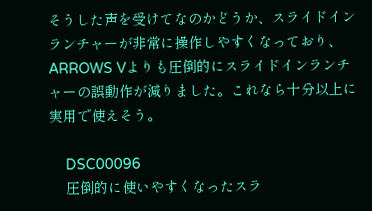そうした声を受けてなのかどうか、スライドインランチャーが非常に操作しやすくなっており、ARROWS Vよりも圧倒的にスライドインランチャーの誤動作が減りました。これなら十分以上に実用で使えそう。

    DSC00096
    圧倒的に使いやすくなったスラ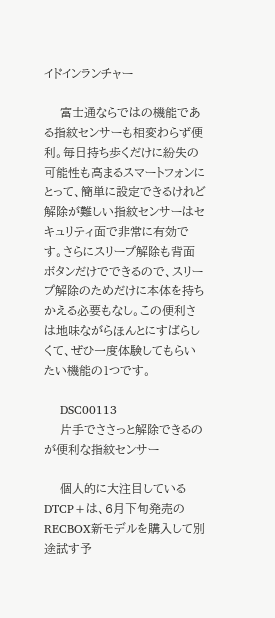イドインランチャー

    富士通ならではの機能である指紋センサーも相変わらず便利。毎日持ち歩くだけに紛失の可能性も高まるスマートフォンにとって、簡単に設定できるけれど解除が難しい指紋センサーはセキュリティ面で非常に有効です。さらにスリープ解除も背面ボタンだけでできるので、スリープ解除のためだけに本体を持ちかえる必要もなし。この便利さは地味ながらほんとにすばらしくて、ぜひ一度体験してもらいたい機能の1つです。

    DSC00113
    片手でささっと解除できるのが便利な指紋センサー

    個人的に大注目しているDTCP+は、6月下旬発売のRECBOX新モデルを購入して別途試す予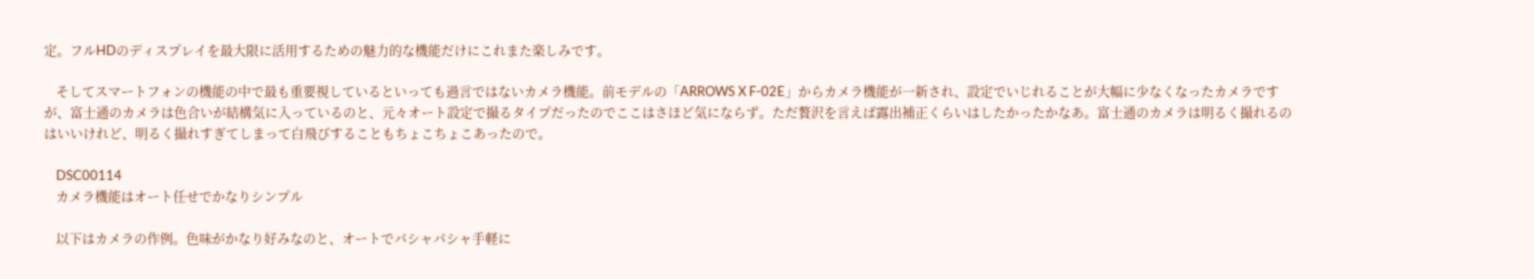定。フルHDのディスプレイを最大限に活用するための魅力的な機能だけにこれまた楽しみです。

    そしてスマートフォンの機能の中で最も重要視しているといっても過言ではないカメラ機能。前モデルの「ARROWS X F-02E」からカメラ機能が一新され、設定でいじれることが大幅に少なくなったカメラですが、富士通のカメラは色合いが結構気に入っているのと、元々オート設定で撮るタイプだったのでここはさほど気にならず。ただ贅沢を言えば露出補正くらいはしたかったかなあ。富士通のカメラは明るく撮れるのはいいけれど、明るく撮れすぎてしまって白飛びすることもちょこちょこあったので。

    DSC00114
    カメラ機能はオート任せでかなりシンプル

    以下はカメラの作例。色味がかなり好みなのと、オートでパシャパシャ手軽に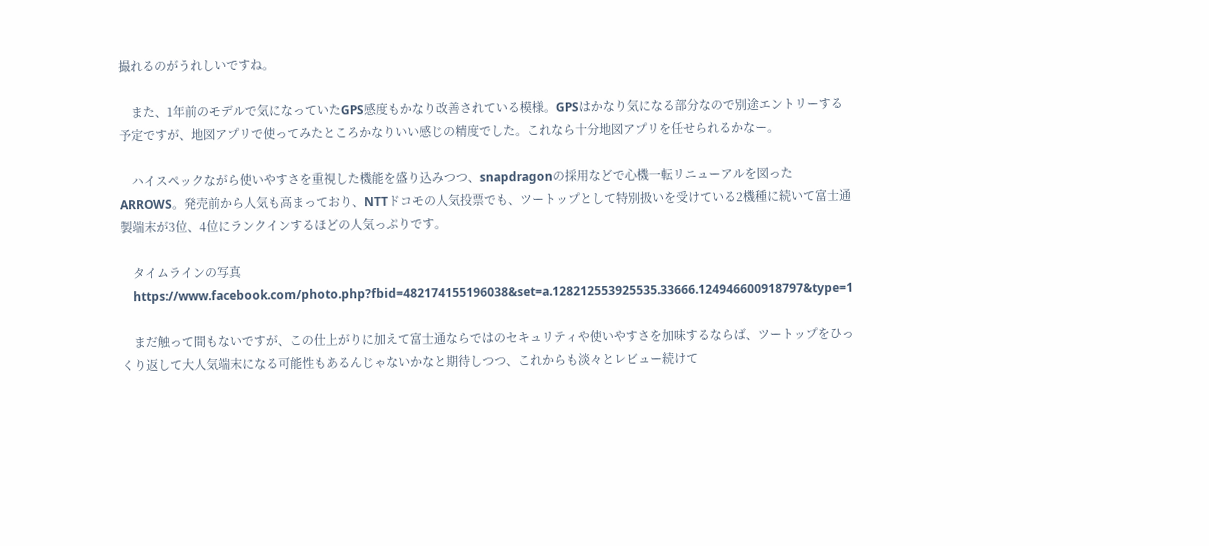撮れるのがうれしいですね。

    また、1年前のモデルで気になっていたGPS感度もかなり改善されている模様。GPSはかなり気になる部分なので別途エントリーする予定ですが、地図アプリで使ってみたところかなりいい感じの精度でした。これなら十分地図アプリを任せられるかなー。

    ハイスペックながら使いやすさを重視した機能を盛り込みつつ、snapdragonの採用などで心機一転リニューアルを図ったARROWS。発売前から人気も高まっており、NTTドコモの人気投票でも、ツートップとして特別扱いを受けている2機種に続いて富士通製端末が3位、4位にランクインするほどの人気っぷりです。

    タイムラインの写真
    https://www.facebook.com/photo.php?fbid=482174155196038&set=a.128212553925535.33666.124946600918797&type=1

    まだ触って間もないですが、この仕上がりに加えて富士通ならではのセキュリティや使いやすさを加味するならば、ツートップをひっくり返して大人気端末になる可能性もあるんじゃないかなと期待しつつ、これからも淡々とレビュー続けて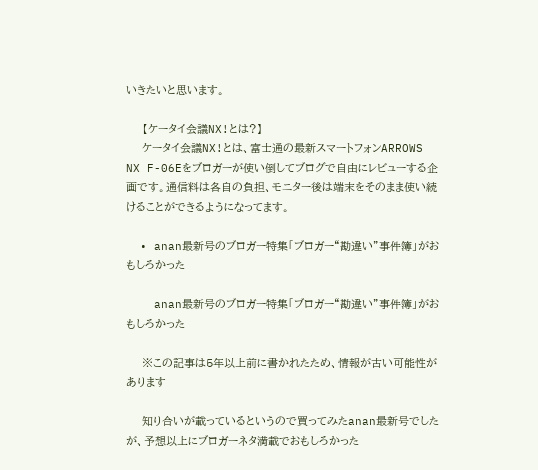いきたいと思います。

    【ケータイ会議NX!とは?】
    ケータイ会議NX!とは、富士通の最新スマートフォンARROWS NX F-06Eをブロガーが使い倒してブログで自由にレビューする企画です。通信料は各自の負担、モニター後は端末をそのまま使い続けることができるようになってます。

  • anan最新号のブロガー特集「ブロガー“勘違い”事件簿」がおもしろかった

    anan最新号のブロガー特集「ブロガー“勘違い”事件簿」がおもしろかった

    ※この記事は5年以上前に書かれたため、情報が古い可能性があります

    知り合いが載っているというので買ってみたanan最新号でしたが、予想以上にブロガーネタ満載でおもしろかった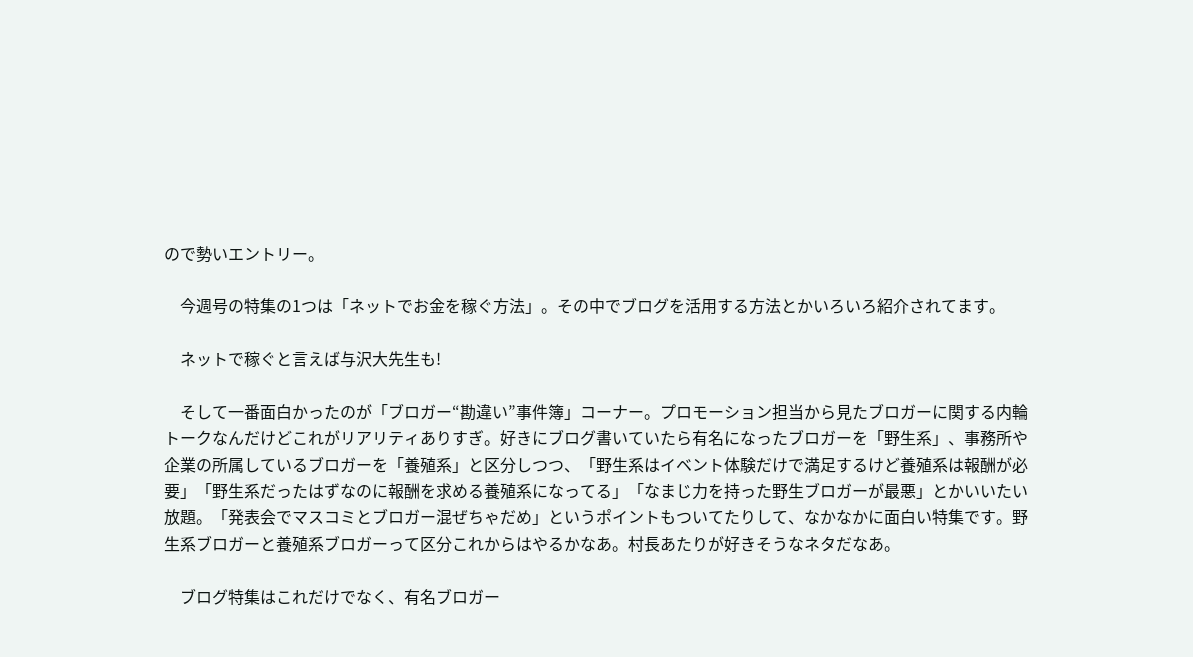ので勢いエントリー。

    今週号の特集の1つは「ネットでお金を稼ぐ方法」。その中でブログを活用する方法とかいろいろ紹介されてます。

    ネットで稼ぐと言えば与沢大先生も!

    そして一番面白かったのが「ブロガー“勘違い”事件簿」コーナー。プロモーション担当から見たブロガーに関する内輪トークなんだけどこれがリアリティありすぎ。好きにブログ書いていたら有名になったブロガーを「野生系」、事務所や企業の所属しているブロガーを「養殖系」と区分しつつ、「野生系はイベント体験だけで満足するけど養殖系は報酬が必要」「野生系だったはずなのに報酬を求める養殖系になってる」「なまじ力を持った野生ブロガーが最悪」とかいいたい放題。「発表会でマスコミとブロガー混ぜちゃだめ」というポイントもついてたりして、なかなかに面白い特集です。野生系ブロガーと養殖系ブロガーって区分これからはやるかなあ。村長あたりが好きそうなネタだなあ。

    ブログ特集はこれだけでなく、有名ブロガー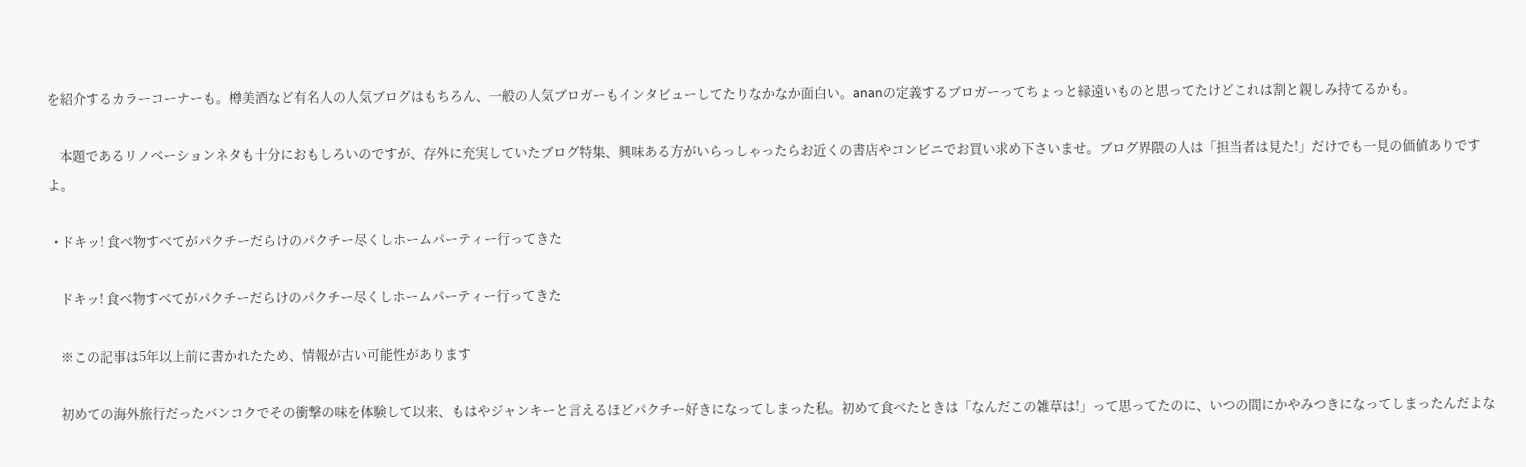を紹介するカラーコーナーも。樽美酒など有名人の人気ブログはもちろん、一般の人気ブロガーもインタビューしてたりなかなか面白い。ananの定義するブロガーってちょっと縁遠いものと思ってたけどこれは割と親しみ持てるかも。

    本題であるリノベーションネタも十分におもしろいのですが、存外に充実していたブログ特集、興味ある方がいらっしゃったらお近くの書店やコンビニでお買い求め下さいませ。ブログ界隈の人は「担当者は見た!」だけでも一見の価値ありですよ。

  • ドキッ! 食べ物すべてがパクチーだらけのパクチー尽くしホームパーティー行ってきた

    ドキッ! 食べ物すべてがパクチーだらけのパクチー尽くしホームパーティー行ってきた

    ※この記事は5年以上前に書かれたため、情報が古い可能性があります

    初めての海外旅行だったバンコクでその衝撃の味を体験して以来、もはやジャンキーと言えるほどパクチー好きになってしまった私。初めて食べたときは「なんだこの雑草は!」って思ってたのに、いつの間にかやみつきになってしまったんだよな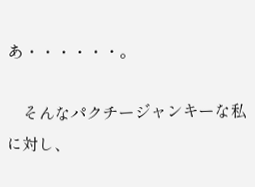あ・・・・・・。

    そんなパクチージャンキーな私に対し、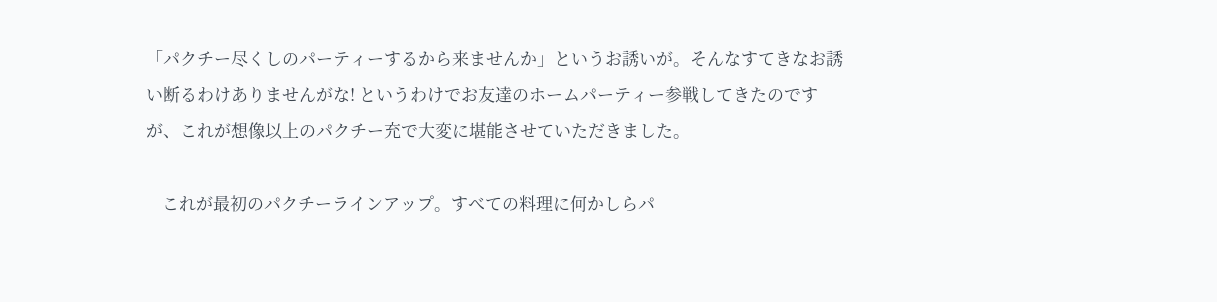「パクチー尽くしのパーティーするから来ませんか」というお誘いが。そんなすてきなお誘い断るわけありませんがな! というわけでお友達のホームパーティー参戦してきたのですが、これが想像以上のパクチー充で大変に堪能させていただきました。

    これが最初のパクチーラインアップ。すべての料理に何かしらパ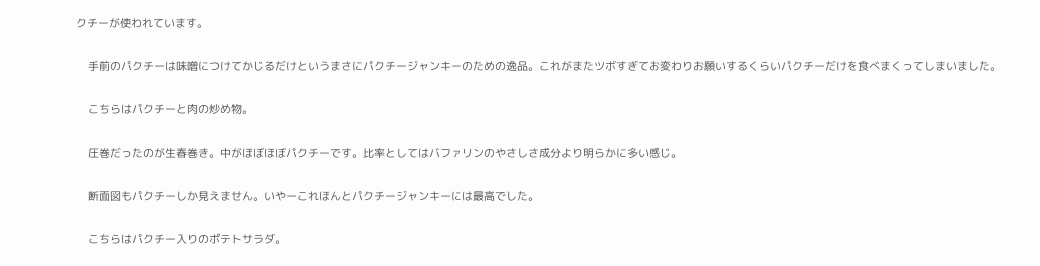クチーが使われています。

    手前のパクチーは味噌につけてかじるだけというまさにパクチージャンキーのための逸品。これがまたツボすぎてお変わりお願いするくらいパクチーだけを食べまくってしまいました。

    こちらはパクチーと肉の炒め物。

    圧巻だったのが生春巻き。中がほぼほぼパクチーです。比率としてはバファリンのやさしさ成分より明らかに多い感じ。

    断面図もパクチーしか見えません。いやーこれほんとパクチージャンキーには最高でした。

    こちらはパクチー入りのポテトサラダ。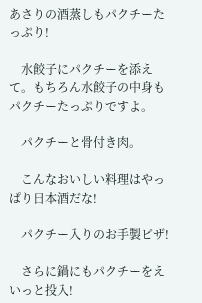あさりの酒蒸しもパクチーたっぷり!

    水餃子にパクチーを添えて。もちろん水餃子の中身もパクチーたっぷりですよ。

    パクチーと骨付き肉。

    こんなおいしい料理はやっぱり日本酒だな!

    パクチー入りのお手製ピザ!

    さらに鍋にもパクチーをえいっと投入!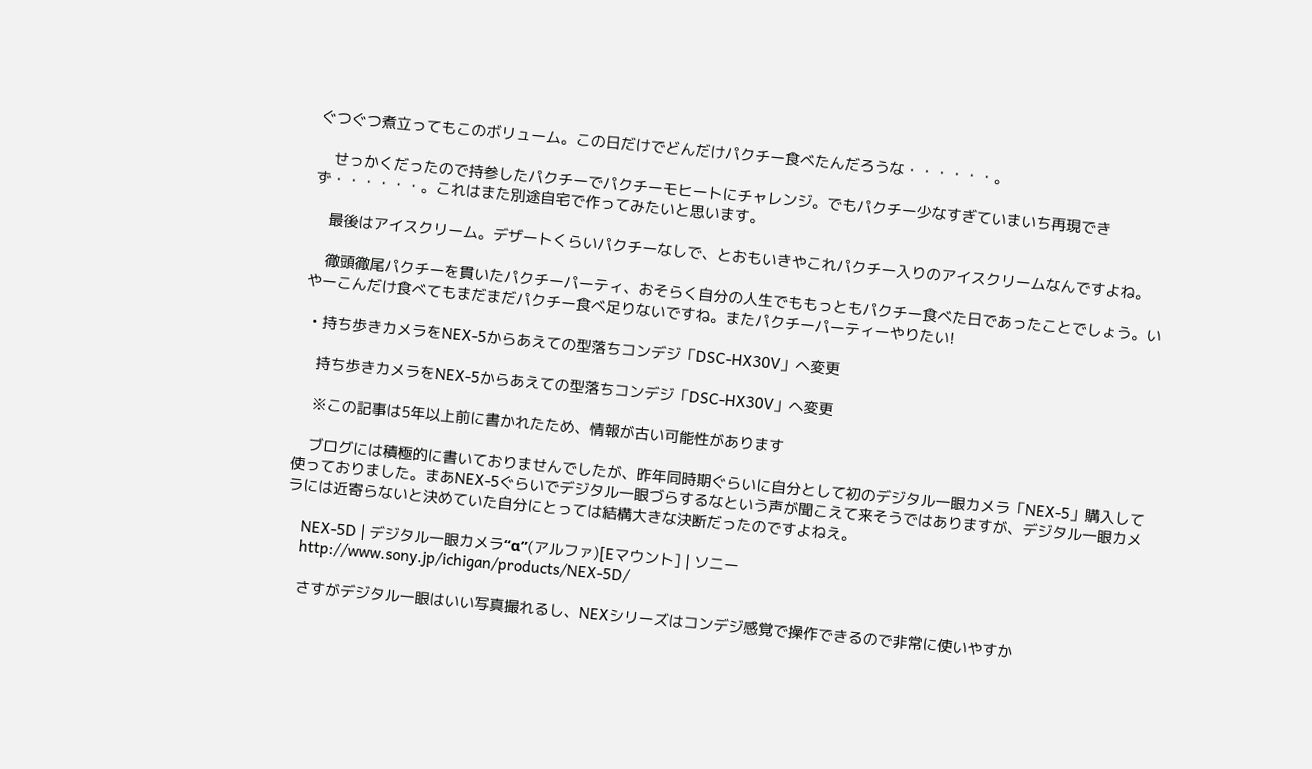ぐつぐつ煮立ってもこのボリューム。この日だけでどんだけパクチー食べたんだろうな・・・・・・。

    せっかくだったので持参したパクチーでパクチーモヒートにチャレンジ。でもパクチー少なすぎていまいち再現できず・・・・・・。これはまた別途自宅で作ってみたいと思います。

    最後はアイスクリーム。デザートくらいパクチーなしで、とおもいきやこれパクチー入りのアイスクリームなんですよね。

    徹頭徹尾パクチーを貫いたパクチーパーティ、おそらく自分の人生でももっともパクチー食べた日であったことでしょう。いやーこんだけ食べてもまだまだパクチー食べ足りないですね。またパクチーパーティーやりたい!

  • 持ち歩きカメラをNEX-5からあえての型落ちコンデジ「DSC-HX30V」へ変更

    持ち歩きカメラをNEX-5からあえての型落ちコンデジ「DSC-HX30V」へ変更

    ※この記事は5年以上前に書かれたため、情報が古い可能性があります

    ブログには積極的に書いておりませんでしたが、昨年同時期ぐらいに自分として初のデジタル一眼カメラ「NEX-5」購入して使っておりました。まあNEX-5ぐらいでデジタル一眼づらするなという声が聞こえて来そうではありますが、デジタル一眼カメラには近寄らないと決めていた自分にとっては結構大きな決断だったのですよねえ。

    NEX-5D | デジタル一眼カメラ“α”(アルファ)[Eマウント] | ソニー
    http://www.sony.jp/ichigan/products/NEX-5D/

    さすがデジタル一眼はいい写真撮れるし、NEXシリーズはコンデジ感覚で操作できるので非常に使いやすか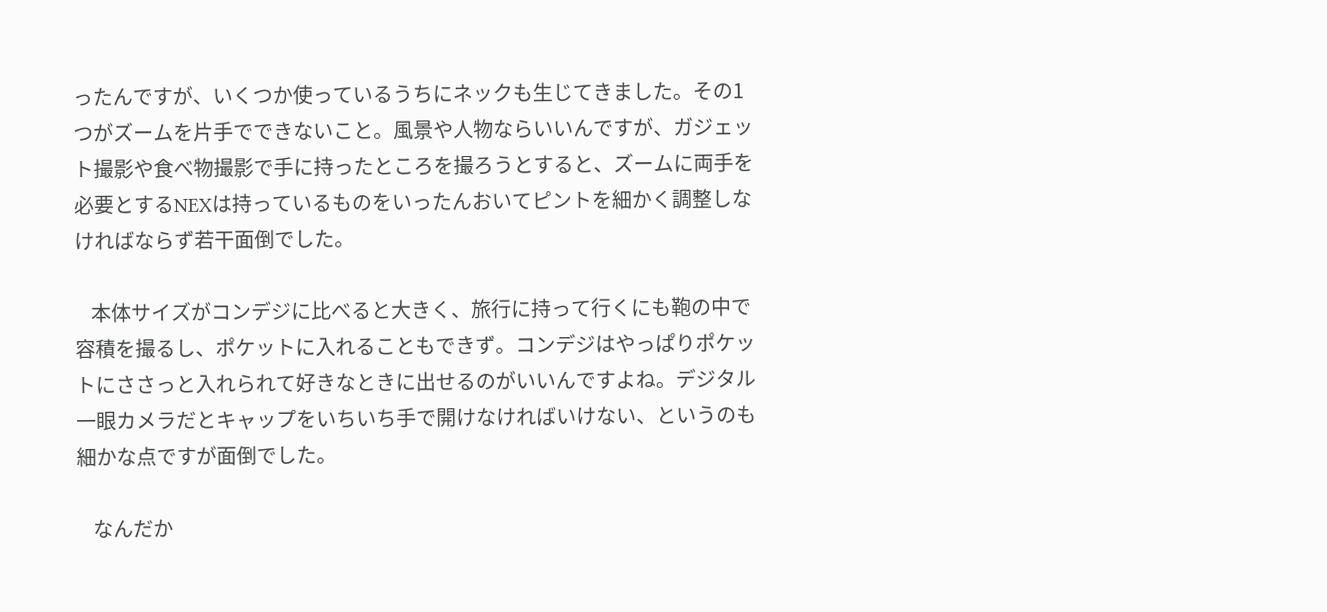ったんですが、いくつか使っているうちにネックも生じてきました。その1つがズームを片手でできないこと。風景や人物ならいいんですが、ガジェット撮影や食べ物撮影で手に持ったところを撮ろうとすると、ズームに両手を必要とするNEXは持っているものをいったんおいてピントを細かく調整しなければならず若干面倒でした。

    本体サイズがコンデジに比べると大きく、旅行に持って行くにも鞄の中で容積を撮るし、ポケットに入れることもできず。コンデジはやっぱりポケットにささっと入れられて好きなときに出せるのがいいんですよね。デジタル一眼カメラだとキャップをいちいち手で開けなければいけない、というのも細かな点ですが面倒でした。

    なんだか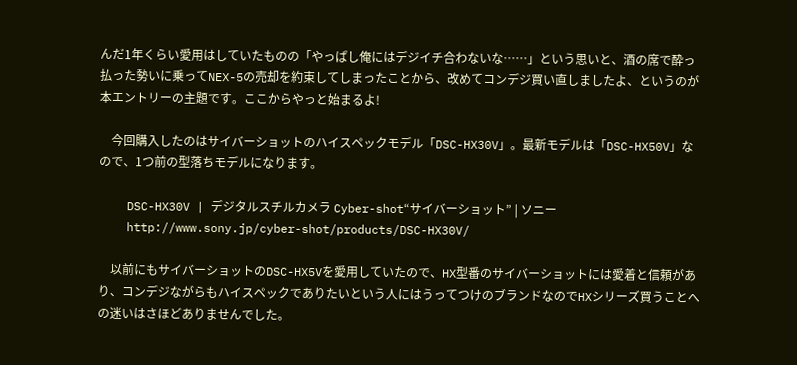んだ1年くらい愛用はしていたものの「やっぱし俺にはデジイチ合わないな……」という思いと、酒の席で酔っ払った勢いに乗ってNEX-5の売却を約束してしまったことから、改めてコンデジ買い直しましたよ、というのが本エントリーの主題です。ここからやっと始まるよ!

    今回購入したのはサイバーショットのハイスペックモデル「DSC-HX30V」。最新モデルは「DSC-HX50V」なので、1つ前の型落ちモデルになります。

    DSC-HX30V | デジタルスチルカメラ Cyber-shot“サイバーショット” | ソニー
    http://www.sony.jp/cyber-shot/products/DSC-HX30V/

    以前にもサイバーショットのDSC-HX5Vを愛用していたので、HX型番のサイバーショットには愛着と信頼があり、コンデジながらもハイスペックでありたいという人にはうってつけのブランドなのでHXシリーズ買うことへの迷いはさほどありませんでした。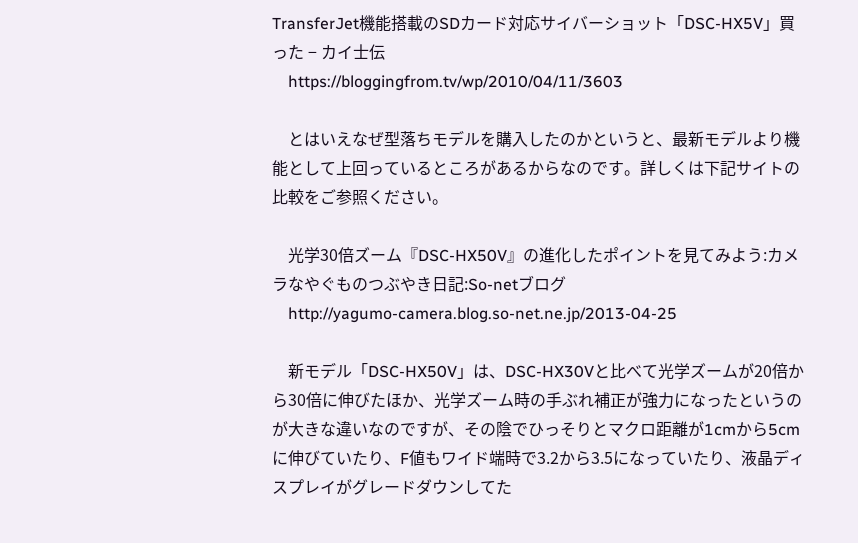TransferJet機能搭載のSDカード対応サイバーショット「DSC-HX5V」買った − カイ士伝
    https://bloggingfrom.tv/wp/2010/04/11/3603

    とはいえなぜ型落ちモデルを購入したのかというと、最新モデルより機能として上回っているところがあるからなのです。詳しくは下記サイトの比較をご参照ください。

    光学30倍ズーム『DSC-HX50V』の進化したポイントを見てみよう:カメラなやぐものつぶやき日記:So-netブログ
    http://yagumo-camera.blog.so-net.ne.jp/2013-04-25

    新モデル「DSC-HX50V」は、DSC-HX30Vと比べて光学ズームが20倍から30倍に伸びたほか、光学ズーム時の手ぶれ補正が強力になったというのが大きな違いなのですが、その陰でひっそりとマクロ距離が1cmから5cmに伸びていたり、F値もワイド端時で3.2から3.5になっていたり、液晶ディスプレイがグレードダウンしてた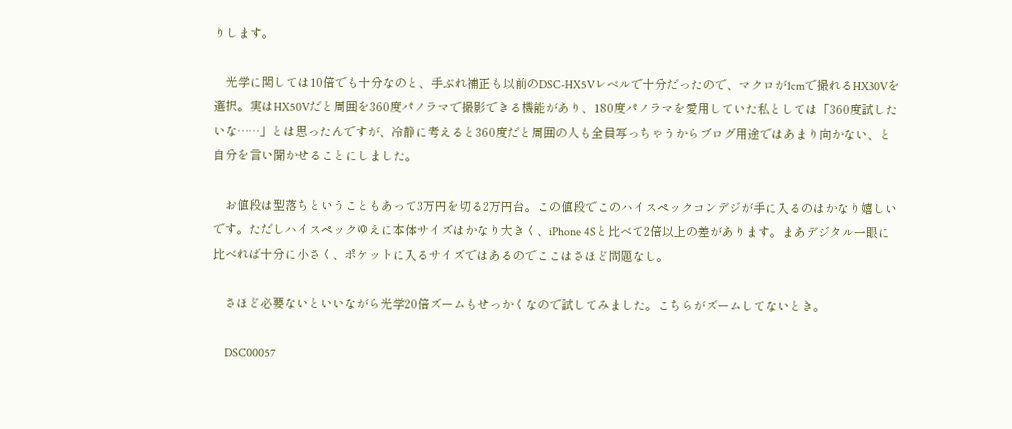りします。

    光学に関しては10倍でも十分なのと、手ぶれ補正も以前のDSC-HX5Vレベルで十分だったので、マクロが1cmで撮れるHX30Vを選択。実はHX50Vだと周囲を360度パノラマで撮影できる機能があり、180度パノラマを愛用していた私としては「360度試したいな……」とは思ったんですが、冷静に考えると360度だと周囲の人も全員写っちゃうからブログ用途ではあまり向かない、と自分を言い聞かせることにしました。

    お値段は型落ちということもあって3万円を切る2万円台。この値段でこのハイスペックコンデジが手に入るのはかなり嬉しいです。ただしハイスペックゆえに本体サイズはかなり大きく、iPhone 4Sと比べて2倍以上の差があります。まあデジタル一眼に比べれば十分に小さく、ポケットに入るサイズではあるのでここはさほど問題なし。

    さほど必要ないといいながら光学20倍ズームもせっかくなので試してみました。こちらがズームしてないとき。

    DSC00057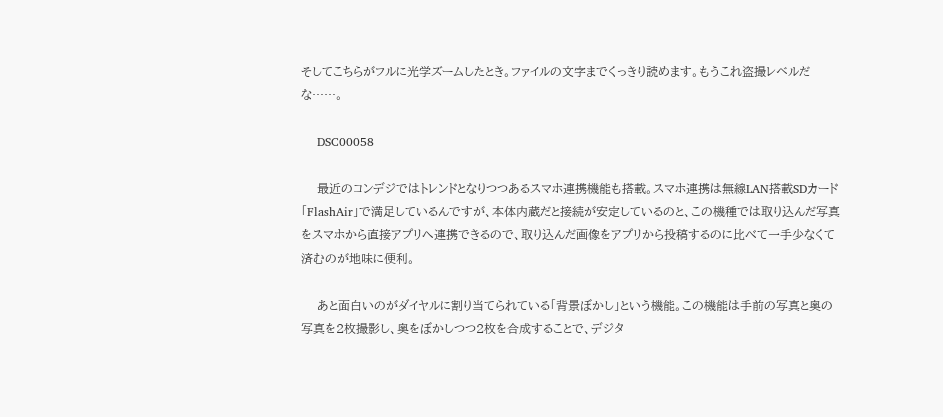そしてこちらがフルに光学ズームしたとき。ファイルの文字までくっきり読めます。もうこれ盗撮レベルだな……。

    DSC00058

    最近のコンデジではトレンドとなりつつあるスマホ連携機能も搭載。スマホ連携は無線LAN搭載SDカード「FlashAir」で満足しているんですが、本体内蔵だと接続が安定しているのと、この機種では取り込んだ写真をスマホから直接アプリへ連携できるので、取り込んだ画像をアプリから投稿するのに比べて一手少なくて済むのが地味に便利。

    あと面白いのがダイヤルに割り当てられている「背景ぼかし」という機能。この機能は手前の写真と奥の写真を2枚撮影し、奥をぼかしつつ2枚を合成することで、デジタ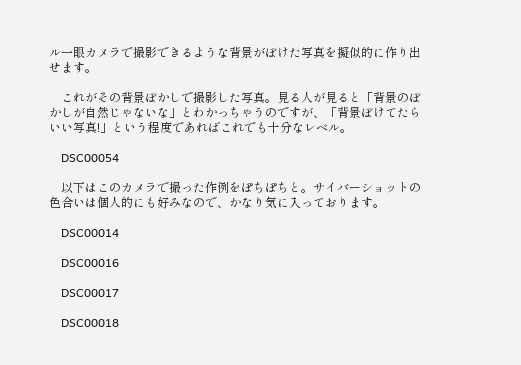ル一眼カメラで撮影できるような背景がぼけた写真を擬似的に作り出せます。

    これがその背景ぼかしで撮影した写真。見る人が見ると「背景のぼかしが自然じゃないな」とわかっちゃうのですが、「背景ぼけてたらいい写真!」という程度であればこれでも十分なレベル。

    DSC00054

    以下はこのカメラで撮った作例をぽちぽちと。サイバーショットの色合いは個人的にも好みなので、かなり気に入っております。

    DSC00014

    DSC00016

    DSC00017

    DSC00018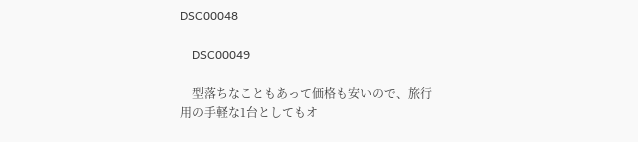DSC00048

    DSC00049

    型落ちなこともあって価格も安いので、旅行用の手軽な1台としてもオ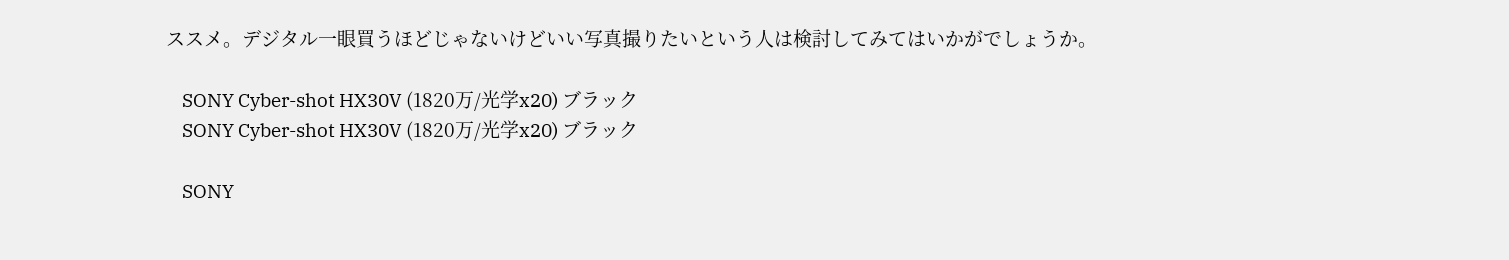ススメ。デジタル一眼買うほどじゃないけどいい写真撮りたいという人は検討してみてはいかがでしょうか。

    SONY Cyber-shot HX30V (1820万/光学x20) ブラック
    SONY Cyber-shot HX30V (1820万/光学x20) ブラック

    SONY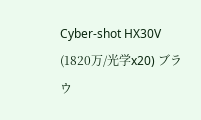Cyber-shot HX30V (1820万/光学x20) ブラウ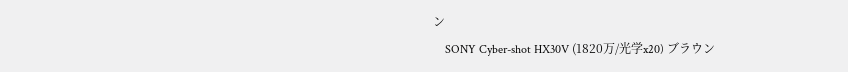ン
    SONY Cyber-shot HX30V (1820万/光学x20) ブラウン